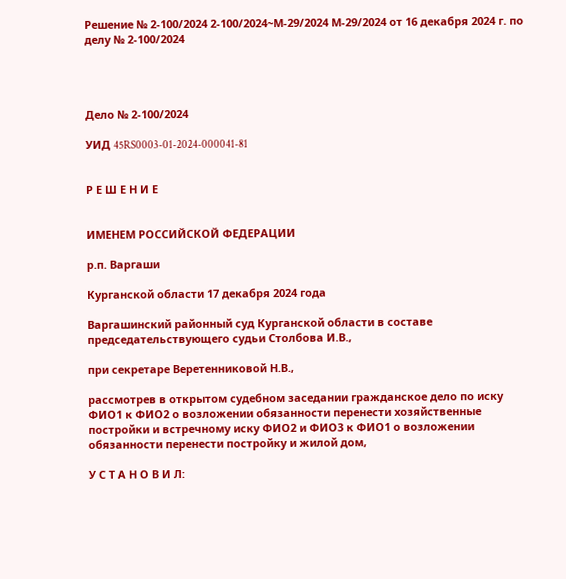Решение № 2-100/2024 2-100/2024~М-29/2024 М-29/2024 от 16 декабря 2024 г. по делу № 2-100/2024




Дело № 2-100/2024

УИД 45RS0003-01-2024-000041-81


Р Е Ш Е Н И Е


ИМЕНЕМ РОССИЙСКОЙ ФЕДЕРАЦИИ

р.п. Варгаши

Курганской области 17 декабря 2024 года

Варгашинский районный суд Курганской области в составе председательствующего судьи Столбова И.В.,

при секретаре Веретенниковой Н.В.,

рассмотрев в открытом судебном заседании гражданское дело по иску ФИО1 к ФИО2 о возложении обязанности перенести хозяйственные постройки и встречному иску ФИО2 и ФИО3 к ФИО1 о возложении обязанности перенести постройку и жилой дом,

У С Т А Н О В И Л: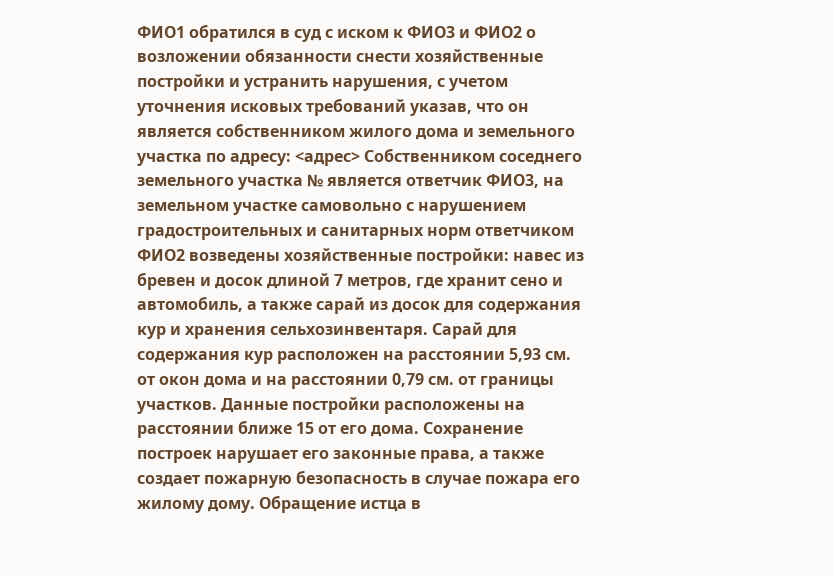ФИО1 обратился в суд с иском к ФИО3 и ФИО2 о возложении обязанности снести хозяйственные постройки и устранить нарушения, с учетом уточнения исковых требований указав, что он является собственником жилого дома и земельного участка по адресу: <адрес> Собственником соседнего земельного участка № является ответчик ФИО3, на земельном участке самовольно с нарушением градостроительных и санитарных норм ответчиком ФИО2 возведены хозяйственные постройки: навес из бревен и досок длиной 7 метров, где хранит сено и автомобиль, а также сарай из досок для содержания кур и хранения сельхозинвентаря. Сарай для содержания кур расположен на расстоянии 5,93 см. от окон дома и на расстоянии 0,79 см. от границы участков. Данные постройки расположены на расстоянии ближе 15 от его дома. Сохранение построек нарушает его законные права, а также создает пожарную безопасность в случае пожара его жилому дому. Обращение истца в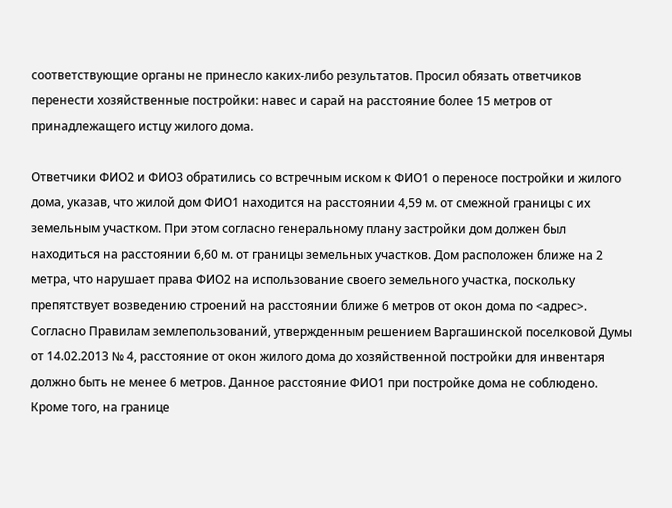соответствующие органы не принесло каких-либо результатов. Просил обязать ответчиков перенести хозяйственные постройки: навес и сарай на расстояние более 15 метров от принадлежащего истцу жилого дома.

Ответчики ФИО2 и ФИО3 обратились со встречным иском к ФИО1 о переносе постройки и жилого дома, указав, что жилой дом ФИО1 находится на расстоянии 4,59 м. от смежной границы с их земельным участком. При этом согласно генеральному плану застройки дом должен был находиться на расстоянии 6,60 м. от границы земельных участков. Дом расположен ближе на 2 метра, что нарушает права ФИО2 на использование своего земельного участка, поскольку препятствует возведению строений на расстоянии ближе 6 метров от окон дома по <адрес>. Согласно Правилам землепользований, утвержденным решением Варгашинской поселковой Думы от 14.02.2013 № 4, расстояние от окон жилого дома до хозяйственной постройки для инвентаря должно быть не менее 6 метров. Данное расстояние ФИО1 при постройке дома не соблюдено. Кроме того, на границе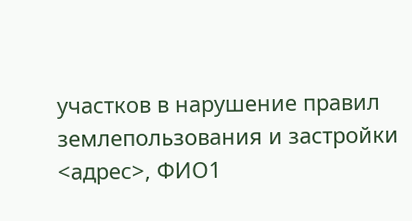участков в нарушение правил землепользования и застройки <адрес>, ФИО1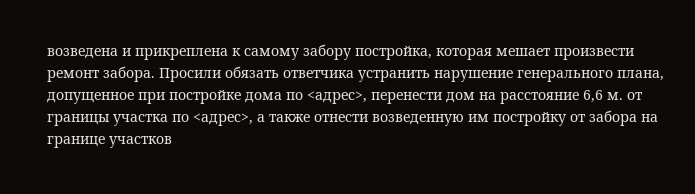возведена и прикреплена к самому забору постройка, которая мешает произвести ремонт забора. Просили обязать ответчика устранить нарушение генерального плана, допущенное при постройке дома по <адрес>, перенести дом на расстояние 6,6 м. от границы участка по <адрес>, а также отнести возведенную им постройку от забора на границе участков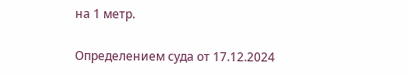на 1 метр.

Определением суда от 17.12.2024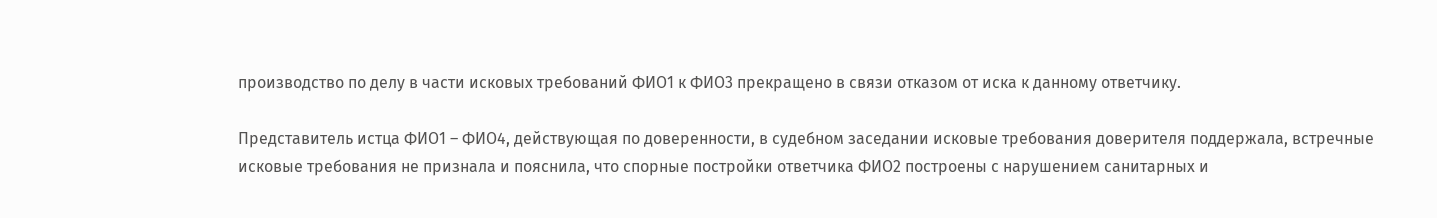производство по делу в части исковых требований ФИО1 к ФИО3 прекращено в связи отказом от иска к данному ответчику.

Представитель истца ФИО1 – ФИО4, действующая по доверенности, в судебном заседании исковые требования доверителя поддержала, встречные исковые требования не признала и пояснила, что спорные постройки ответчика ФИО2 построены с нарушением санитарных и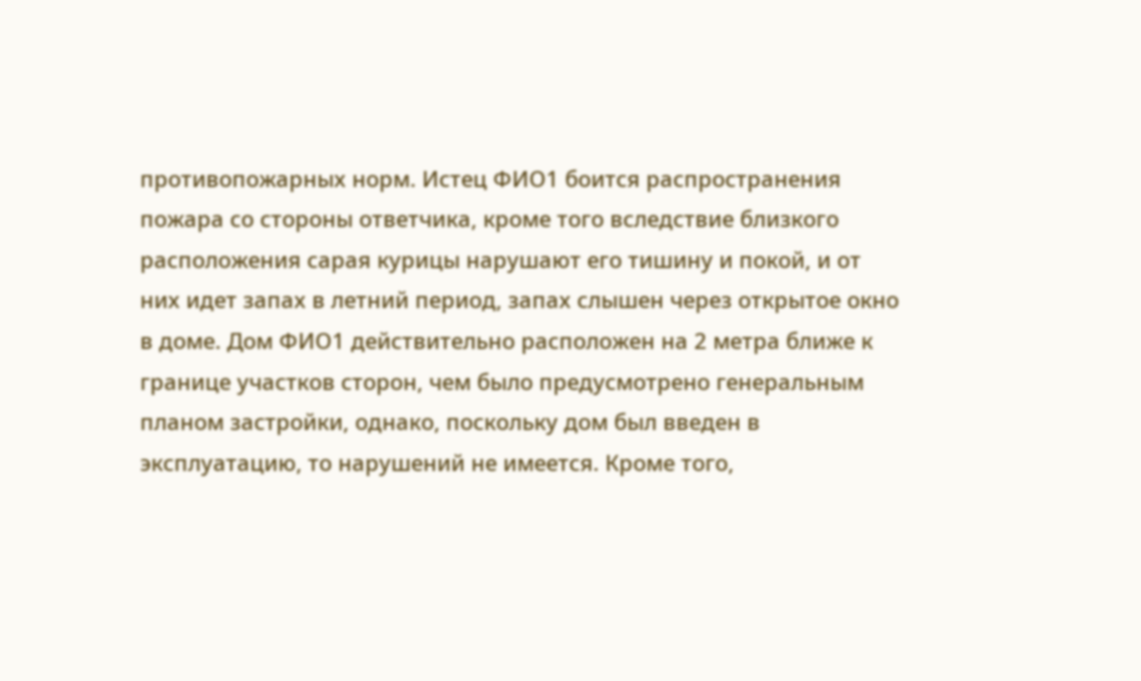противопожарных норм. Истец ФИО1 боится распространения пожара со стороны ответчика, кроме того вследствие близкого расположения сарая курицы нарушают его тишину и покой, и от них идет запах в летний период, запах слышен через открытое окно в доме. Дом ФИО1 действительно расположен на 2 метра ближе к границе участков сторон, чем было предусмотрено генеральным планом застройки, однако, поскольку дом был введен в эксплуатацию, то нарушений не имеется. Кроме того,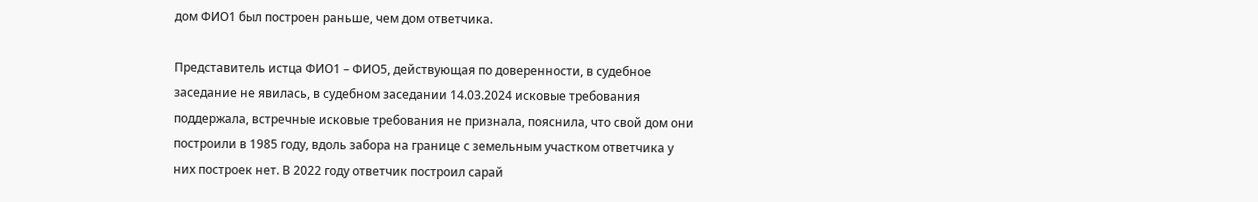дом ФИО1 был построен раньше, чем дом ответчика.

Представитель истца ФИО1 – ФИО5, действующая по доверенности, в судебное заседание не явилась, в судебном заседании 14.03.2024 исковые требования поддержала, встречные исковые требования не признала, пояснила, что свой дом они построили в 1985 году, вдоль забора на границе с земельным участком ответчика у них построек нет. В 2022 году ответчик построил сарай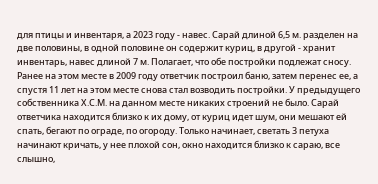для птицы и инвентаря, а 2023 году - навес. Сарай длиной 6,5 м. разделен на две половины, в одной половине он содержит куриц, в другой - хранит инвентарь, навес длиной 7 м. Полагает, что обе постройки подлежат сносу. Ранее на этом месте в 2009 году ответчик построил баню, затем перенес ее, а спустя 11 лет на этом месте снова стал возводить постройки. У предыдущего собственника Х.С.М. на данном месте никаких строений не было. Сарай ответчика находится близко к их дому, от куриц идет шум, они мешают ей спать, бегают по ограде, по огороду. Только начинает, светать 3 петуха начинают кричать, у нее плохой сон, окно находится близко к сараю, все слышно,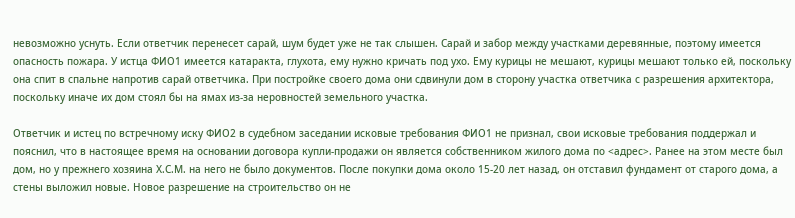невозможно уснуть. Если ответчик перенесет сарай, шум будет уже не так слышен. Сарай и забор между участками деревянные, поэтому имеется опасность пожара. У истца ФИО1 имеется катаракта, глухота, ему нужно кричать под ухо. Ему курицы не мешают, курицы мешают только ей, поскольку она спит в спальне напротив сарай ответчика. При постройке своего дома они сдвинули дом в сторону участка ответчика с разрешения архитектора, поскольку иначе их дом стоял бы на ямах из-за неровностей земельного участка.

Ответчик и истец по встречному иску ФИО2 в судебном заседании исковые требования ФИО1 не признал, свои исковые требования поддержал и пояснил, что в настоящее время на основании договора купли-продажи он является собственником жилого дома по <адрес>. Ранее на этом месте был дом, но у прежнего хозяина Х.С.М. на него не было документов. После покупки дома около 15-20 лет назад, он отставил фундамент от старого дома, а стены выложил новые. Новое разрешение на строительство он не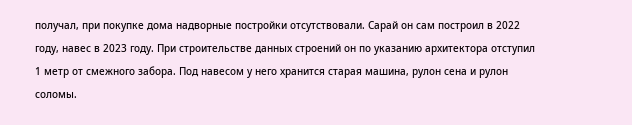получал, при покупке дома надворные постройки отсутствовали. Сарай он сам построил в 2022 году, навес в 2023 году. При строительстве данных строений он по указанию архитектора отступил 1 метр от смежного забора. Под навесом у него хранится старая машина, рулон сена и рулон соломы.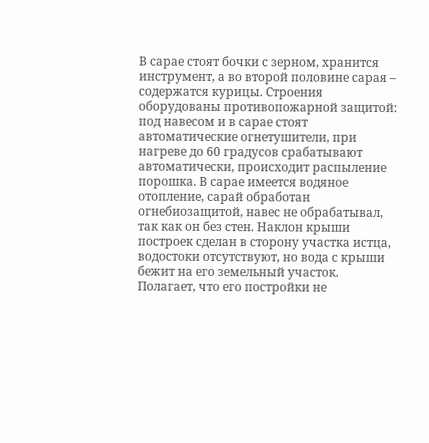В сарае стоят бочки с зерном, хранится инструмент, а во второй половине сарая – содержатся курицы. Строения оборудованы противопожарной защитой: под навесом и в сарае стоят автоматические огнетушители, при нагреве до 60 градусов срабатывают автоматически, происходит распыление порошка. В сарае имеется водяное отопление, сарай обработан огнебиозащитой, навес не обрабатывал, так как он без стен. Наклон крыши построек сделан в сторону участка истца, водостоки отсутствуют, но вода с крыши бежит на его земельный участок. Полагает, что его постройки не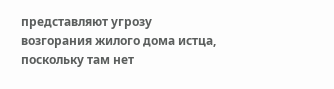представляют угрозу возгорания жилого дома истца, поскольку там нет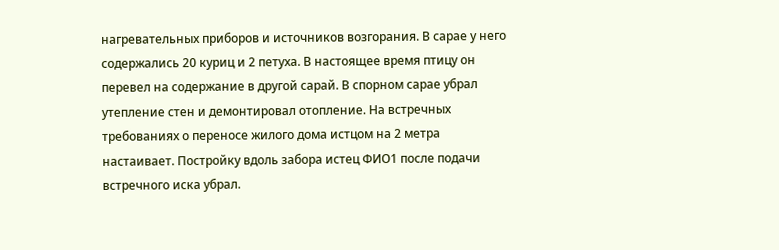нагревательных приборов и источников возгорания. В сарае у него содержались 20 куриц и 2 петуха. В настоящее время птицу он перевел на содержание в другой сарай. В спорном сарае убрал утепление стен и демонтировал отопление. На встречных требованиях о переносе жилого дома истцом на 2 метра настаивает. Постройку вдоль забора истец ФИО1 после подачи встречного иска убрал.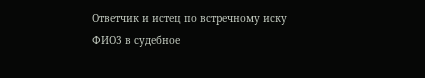Ответчик и истец по встречному иску ФИО3 в судебное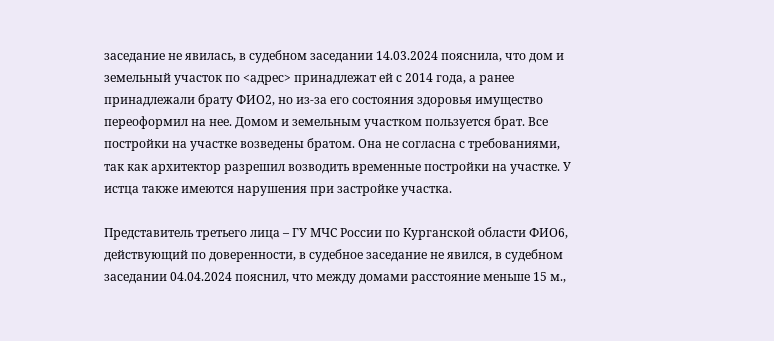заседание не явилась, в судебном заседании 14.03.2024 пояснила, что дом и земельный участок по <адрес> принадлежат ей с 2014 года, а ранее принадлежали брату ФИО2, но из-за его состояния здоровья имущество переоформил на нее. Домом и земельным участком пользуется брат. Все постройки на участке возведены братом. Она не согласна с требованиями, так как архитектор разрешил возводить временные постройки на участке. У истца также имеются нарушения при застройке участка.

Представитель третьего лица – ГУ МЧС России по Курганской области ФИО6, действующий по доверенности, в судебное заседание не явился, в судебном заседании 04.04.2024 пояснил, что между домами расстояние меньше 15 м.,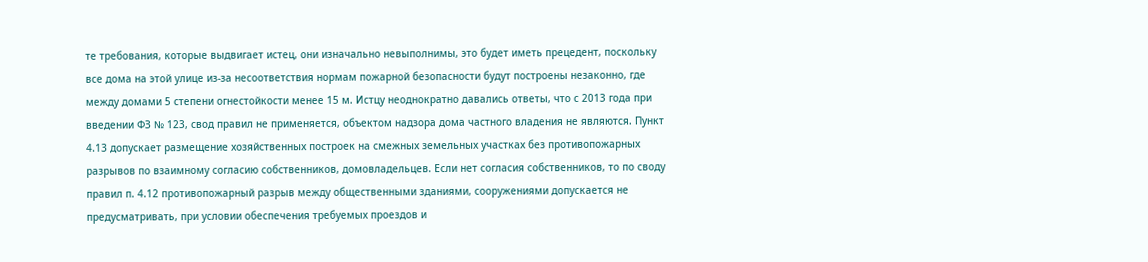те требования, которые выдвигает истец, они изначально невыполнимы, это будет иметь прецедент, поскольку все дома на этой улице из-за несоответствия нормам пожарной безопасности будут построены незаконно, где между домами 5 степени огнестойкости менее 15 м. Истцу неоднократно давались ответы, что с 2013 года при введении ФЗ № 123, свод правил не применяется, объектом надзора дома частного владения не являются. Пункт 4.13 допускает размещение хозяйственных построек на смежных земельных участках без противопожарных разрывов по взаимному согласию собственников, домовладельцев. Если нет согласия собственников, то по своду правил п. 4.12 противопожарный разрыв между общественными зданиями, сооружениями допускается не предусматривать, при условии обеспечения требуемых проездов и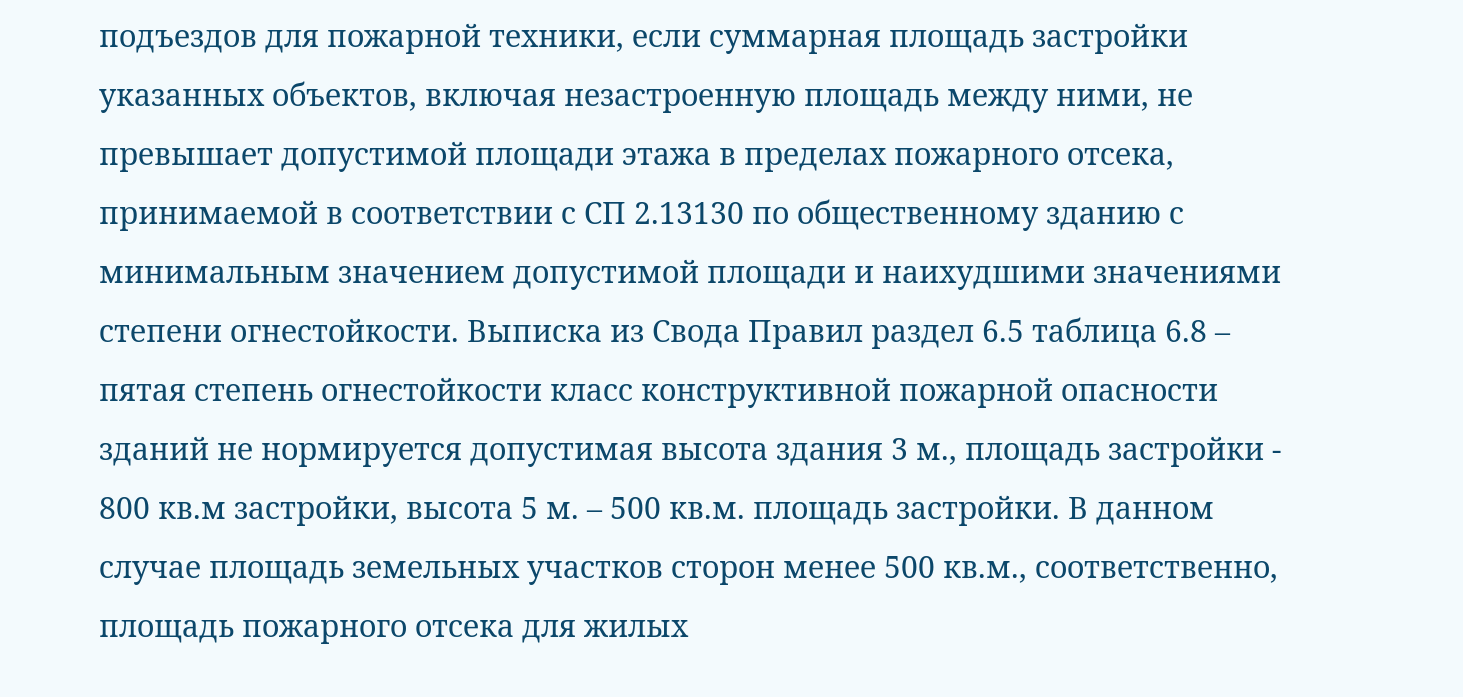подъездов для пожарной техники, если суммарная площадь застройки указанных объектов, включая незастроенную площадь между ними, не превышает допустимой площади этажа в пределах пожарного отсека, принимаемой в соответствии с СП 2.13130 по общественному зданию с минимальным значением допустимой площади и наихудшими значениями степени огнестойкости. Выписка из Свода Правил раздел 6.5 таблица 6.8 – пятая степень огнестойкости класс конструктивной пожарной опасности зданий не нормируется допустимая высота здания 3 м., площадь застройки - 800 кв.м застройки, высота 5 м. – 500 кв.м. площадь застройки. В данном случае площадь земельных участков сторон менее 500 кв.м., соответственно, площадь пожарного отсека для жилых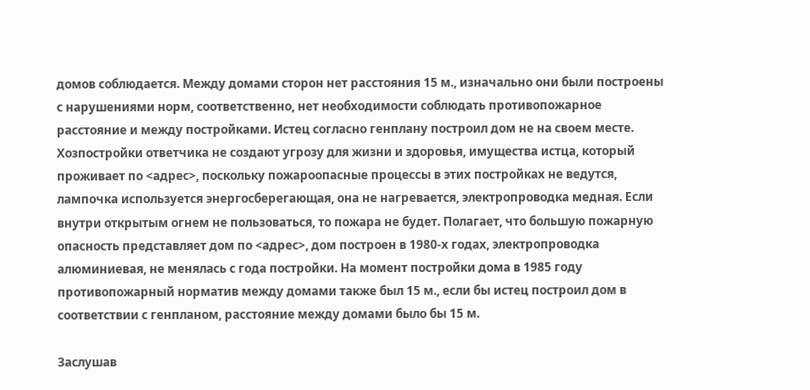домов соблюдается. Между домами сторон нет расстояния 15 м., изначально они были построены с нарушениями норм, соответственно, нет необходимости соблюдать противопожарное расстояние и между постройками. Истец согласно генплану построил дом не на своем месте. Хозпостройки ответчика не создают угрозу для жизни и здоровья, имущества истца, который проживает по <адрес>, поскольку пожароопасные процессы в этих постройках не ведутся, лампочка используется энергосберегающая, она не нагревается, электропроводка медная. Если внутри открытым огнем не пользоваться, то пожара не будет. Полагает, что большую пожарную опасность представляет дом по <адрес>, дом построен в 1980-х годах, электропроводка алюминиевая, не менялась с года постройки. На момент постройки дома в 1985 году противопожарный норматив между домами также был 15 м., если бы истец построил дом в соответствии с генпланом, расстояние между домами было бы 15 м.

Заслушав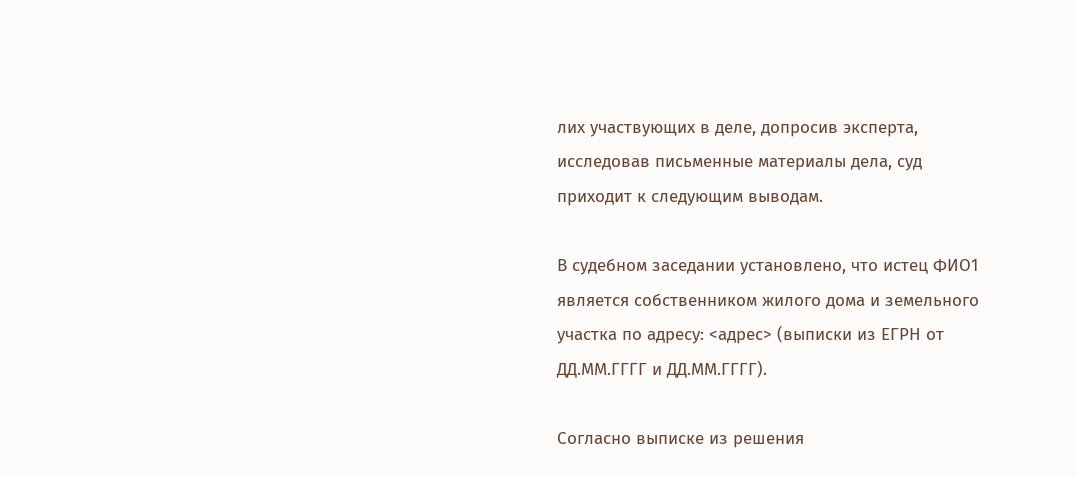лих участвующих в деле, допросив эксперта, исследовав письменные материалы дела, суд приходит к следующим выводам.

В судебном заседании установлено, что истец ФИО1 является собственником жилого дома и земельного участка по адресу: <адрес> (выписки из ЕГРН от ДД.ММ.ГГГГ и ДД.ММ.ГГГГ).

Согласно выписке из решения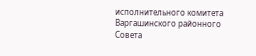исполнительного комитета Варгашинского районного Совета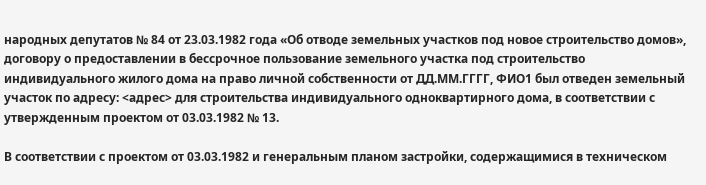народных депутатов № 84 от 23.03.1982 года «Об отводе земельных участков под новое строительство домов», договору о предоставлении в бессрочное пользование земельного участка под строительство индивидуального жилого дома на право личной собственности от ДД.ММ.ГГГГ, ФИО1 был отведен земельный участок по адресу: <адрес> для строительства индивидуального одноквартирного дома, в соответствии с утвержденным проектом от 03.03.1982 № 13.

В соответствии с проектом от 03.03.1982 и генеральным планом застройки, содержащимися в техническом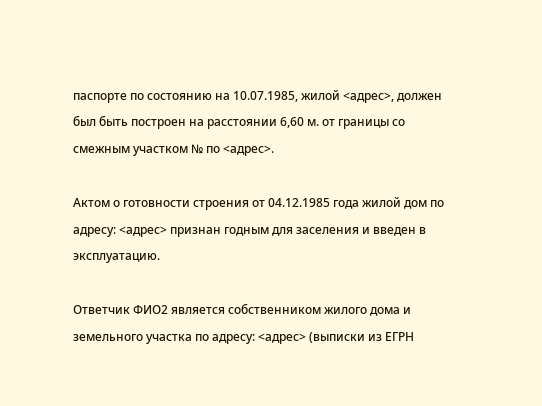паспорте по состоянию на 10.07.1985, жилой <адрес>, должен был быть построен на расстоянии 6,60 м. от границы со смежным участком № по <адрес>.

Актом о готовности строения от 04.12.1985 года жилой дом по адресу: <адрес> признан годным для заселения и введен в эксплуатацию.

Ответчик ФИО2 является собственником жилого дома и земельного участка по адресу: <адрес> (выписки из ЕГРН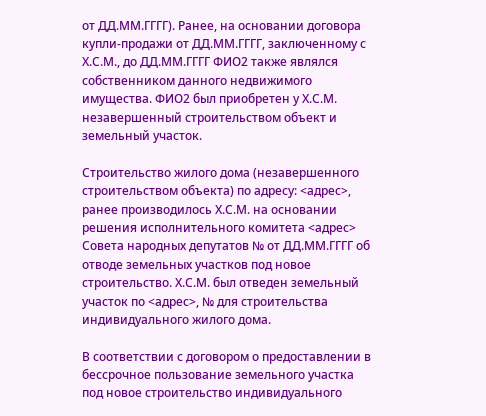от ДД.ММ.ГГГГ). Ранее, на основании договора купли-продажи от ДД.ММ.ГГГГ, заключенному с Х.С.М., до ДД.ММ.ГГГГ ФИО2 также являлся собственником данного недвижимого имущества. ФИО2 был приобретен у Х.С.М. незавершенный строительством объект и земельный участок.

Строительство жилого дома (незавершенного строительством объекта) по адресу: <адрес>, ранее производилось Х.С.М. на основании решения исполнительного комитета <адрес> Совета народных депутатов № от ДД.ММ.ГГГГ об отводе земельных участков под новое строительство. Х.С.М. был отведен земельный участок по <адрес>, № для строительства индивидуального жилого дома.

В соответствии с договором о предоставлении в бессрочное пользование земельного участка под новое строительство индивидуального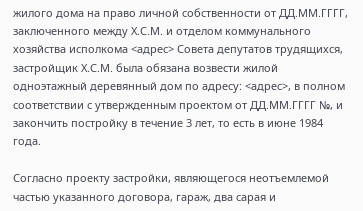жилого дома на право личной собственности от ДД.ММ.ГГГГ, заключенного между Х.С.М. и отделом коммунального хозяйства исполкома <адрес> Совета депутатов трудящихся, застройщик Х.С.М. была обязана возвести жилой одноэтажный деревянный дом по адресу: <адрес>, в полном соответствии с утвержденным проектом от ДД.ММ.ГГГГ №, и закончить постройку в течение 3 лет, то есть в июне 1984 года.

Согласно проекту застройки, являющегося неотъемлемой частью указанного договора, гараж, два сарая и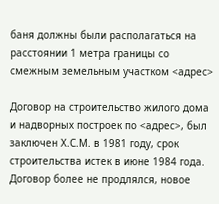баня должны были располагаться на расстоянии 1 метра границы со смежным земельным участком <адрес>

Договор на строительство жилого дома и надворных построек по <адрес>, был заключен Х.С.М. в 1981 году, срок строительства истек в июне 1984 года. Договор более не продлялся, новое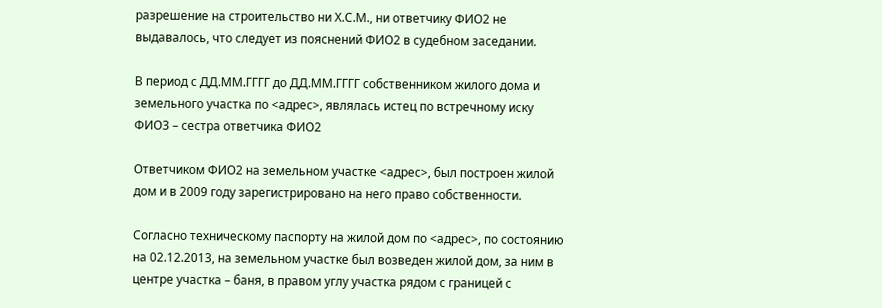разрешение на строительство ни Х.С.М., ни ответчику ФИО2 не выдавалось, что следует из пояснений ФИО2 в судебном заседании.

В период с ДД.ММ.ГГГГ до ДД.ММ.ГГГГ собственником жилого дома и земельного участка по <адрес>, являлась истец по встречному иску ФИО3 – сестра ответчика ФИО2

Ответчиком ФИО2 на земельном участке <адрес>, был построен жилой дом и в 2009 году зарегистрировано на него право собственности.

Согласно техническому паспорту на жилой дом по <адрес>, по состоянию на 02.12.2013, на земельном участке был возведен жилой дом, за ним в центре участка – баня, в правом углу участка рядом с границей с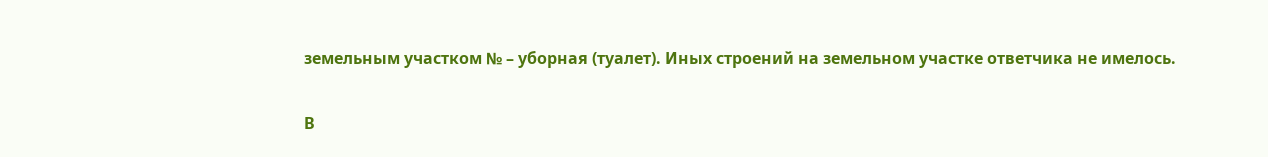земельным участком № – уборная (туалет). Иных строений на земельном участке ответчика не имелось.

В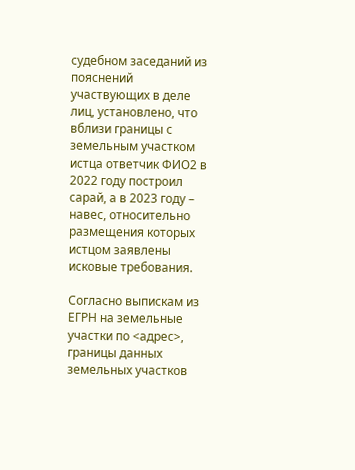судебном заседаний из пояснений участвующих в деле лиц, установлено, что вблизи границы с земельным участком истца ответчик ФИО2 в 2022 году построил сарай, а в 2023 году – навес, относительно размещения которых истцом заявлены исковые требования.

Согласно выпискам из ЕГРН на земельные участки по <адрес>, границы данных земельных участков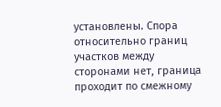установлены. Спора относительно границ участков между сторонами нет, граница проходит по смежному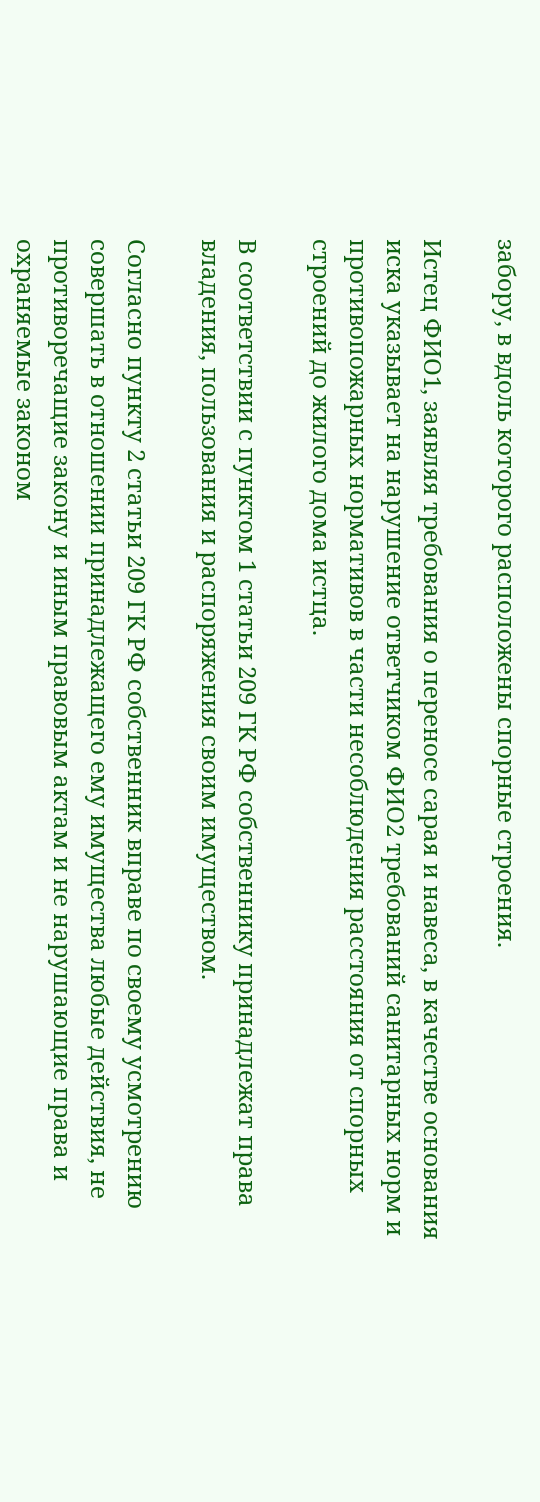забору, в вдоль которого расположены спорные строения.

Истец ФИО1, заявляя требования о переносе сарая и навеса, в качестве основания иска указывает на нарушение ответчиком ФИО2 требований санитарных норм и противопожарных нормативов в части несоблюдения расстояния от спорных строений до жилого дома истца.

В соответствии с пунктом 1 статьи 209 ГК РФ собственнику принадлежат права владения, пользования и распоряжения своим имуществом.

Согласно пункту 2 статьи 209 ГК РФ собственник вправе по своему усмотрению совершать в отношении принадлежащего ему имущества любые действия, не противоречащие закону и иным правовым актам и не нарушающие права и охраняемые законом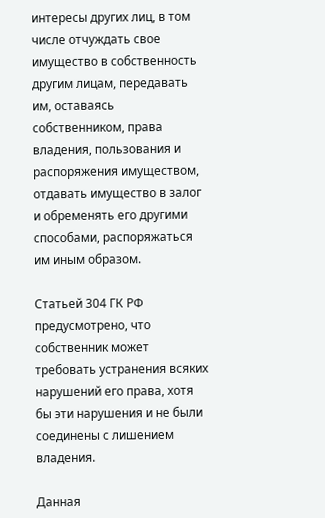интересы других лиц, в том числе отчуждать свое имущество в собственность другим лицам, передавать им, оставаясь собственником, права владения, пользования и распоряжения имуществом, отдавать имущество в залог и обременять его другими способами, распоряжаться им иным образом.

Статьей 304 ГК РФ предусмотрено, что собственник может требовать устранения всяких нарушений его права, хотя бы эти нарушения и не были соединены с лишением владения.

Данная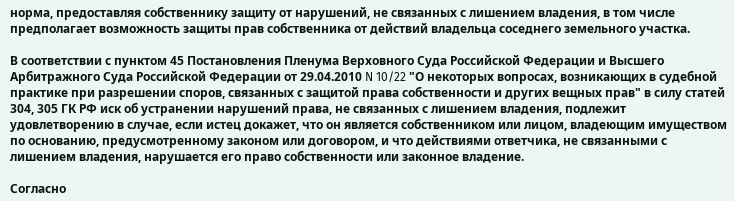норма, предоставляя собственнику защиту от нарушений, не связанных с лишением владения, в том числе предполагает возможность защиты прав собственника от действий владельца соседнего земельного участка.

В соответствии с пунктом 45 Постановления Пленума Верховного Суда Российской Федерации и Высшего Арбитражного Суда Российской Федерации от 29.04.2010 N 10/22 "О некоторых вопросах, возникающих в судебной практике при разрешении споров, связанных с защитой права собственности и других вещных прав" в силу статей 304, 305 ГК РФ иск об устранении нарушений права, не связанных с лишением владения, подлежит удовлетворению в случае, если истец докажет, что он является собственником или лицом, владеющим имуществом по основанию, предусмотренному законом или договором, и что действиями ответчика, не связанными с лишением владения, нарушается его право собственности или законное владение.

Согласно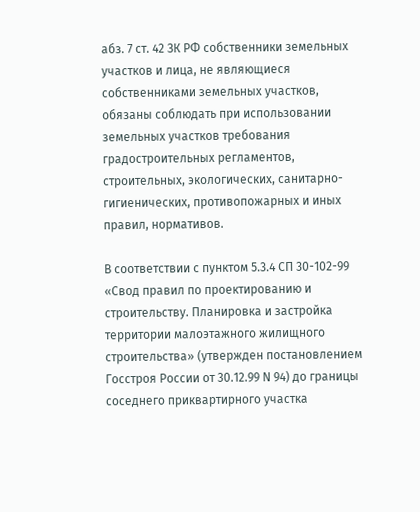абз. 7 ст. 42 ЗК РФ собственники земельных участков и лица, не являющиеся собственниками земельных участков, обязаны соблюдать при использовании земельных участков требования градостроительных регламентов, строительных, экологических, санитарно-гигиенических, противопожарных и иных правил, нормативов.

В соответствии с пунктом 5.3.4 СП 30-102-99 «Свод правил по проектированию и строительству. Планировка и застройка территории малоэтажного жилищного строительства» (утвержден постановлением Госстроя России от 30.12.99 N 94) до границы соседнего приквартирного участка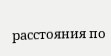расстояния по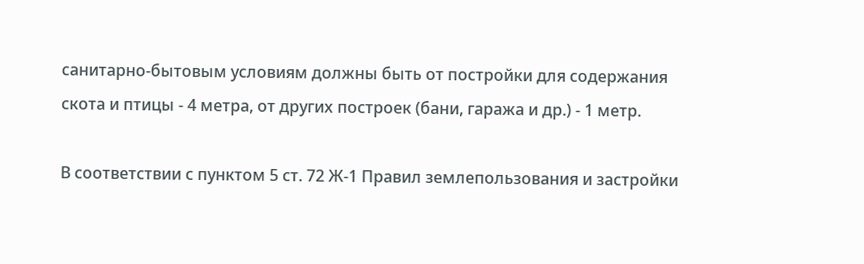санитарно-бытовым условиям должны быть от постройки для содержания скота и птицы - 4 метра, от других построек (бани, гаража и др.) - 1 метр.

В соответствии с пунктом 5 ст. 72 Ж-1 Правил землепользования и застройки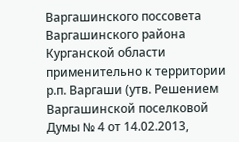Варгашинского поссовета Варгашинского района Курганской области применительно к территории р.п. Варгаши (утв. Решением Варгашинской поселковой Думы № 4 от 14.02.2013,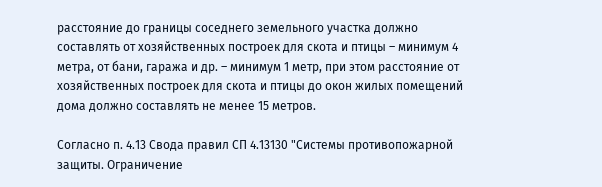расстояние до границы соседнего земельного участка должно составлять от хозяйственных построек для скота и птицы – минимум 4 метра, от бани, гаража и др. – минимум 1 метр, при этом расстояние от хозяйственных построек для скота и птицы до окон жилых помещений дома должно составлять не менее 15 метров.

Согласно п. 4.13 Свода правил СП 4.13130 "Системы противопожарной защиты. Ограничение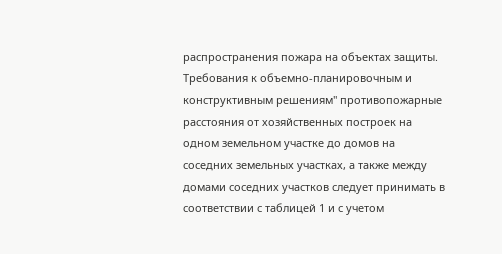распространения пожара на объектах защиты. Требования к объемно-планировочным и конструктивным решениям" противопожарные расстояния от хозяйственных построек на одном земельном участке до домов на соседних земельных участках, а также между домами соседних участков следует принимать в соответствии с таблицей 1 и с учетом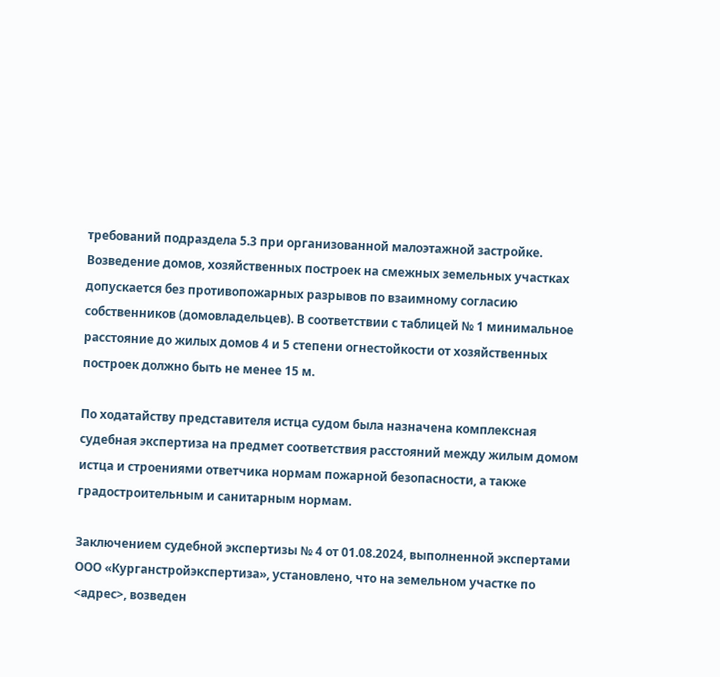требований подраздела 5.3 при организованной малоэтажной застройке. Возведение домов, хозяйственных построек на смежных земельных участках допускается без противопожарных разрывов по взаимному согласию собственников (домовладельцев). В соответствии с таблицей № 1 минимальное расстояние до жилых домов 4 и 5 степени огнестойкости от хозяйственных построек должно быть не менее 15 м.

По ходатайству представителя истца судом была назначена комплексная судебная экспертиза на предмет соответствия расстояний между жилым домом истца и строениями ответчика нормам пожарной безопасности, а также градостроительным и санитарным нормам.

Заключением судебной экспертизы № 4 от 01.08.2024, выполненной экспертами ООО «Курганстройэкспертиза», установлено, что на земельном участке по <адрес>, возведен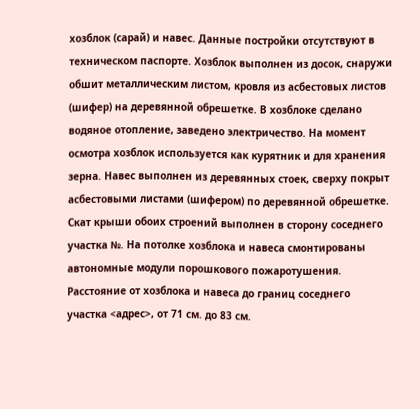хозблок (сарай) и навес. Данные постройки отсутствуют в техническом паспорте. Хозблок выполнен из досок, снаружи обшит металлическим листом, кровля из асбестовых листов (шифер) на деревянной обрешетке. В хозблоке сделано водяное отопление, заведено электричество. На момент осмотра хозблок используется как курятник и для хранения зерна. Навес выполнен из деревянных стоек, сверху покрыт асбестовыми листами (шифером) по деревянной обрешетке. Скат крыши обоих строений выполнен в сторону соседнего участка №. На потолке хозблока и навеса смонтированы автономные модули порошкового пожаротушения. Расстояние от хозблока и навеса до границ соседнего участка <адрес>, от 71 см. до 83 см.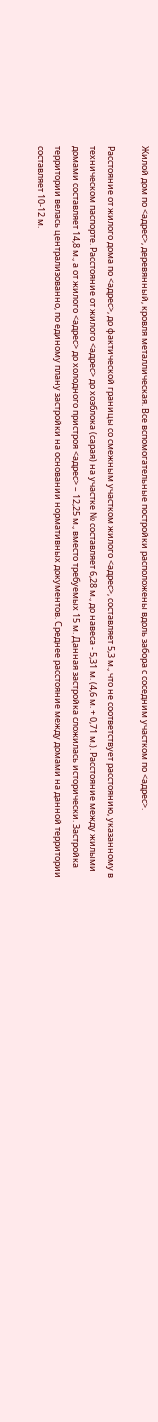Жилой дом по <адрес>, деревянный, кровля металлическая. Все вспомогательные постройки расположены вдоль забора с соседним участком по <адрес>.

Расстояние от жилого дома по <адрес>, до фактической границы со смежным участком жилого <адрес>, составляет 5,3 м., что не соответствует расстоянию, указанному в техническом паспорте. Расстояние от жилого <адрес> до хозблока (сарая) на участке № составляет 6,28 м., до навеса - 5,31 м. (4,6 м. + 0,71 м.). Расстояние между жилыми домами составляет 14,8 м., а от жилого <адрес> до холодного пристроя <адрес> – 12,25 м., вместо требуемых 15 м. Данная застройка сложилась исторически. Застройка территории велась централизованно, по единому плану застройки на основании нормативных документов. Среднее расстояние между домами на данной территории составляет 10-12 м.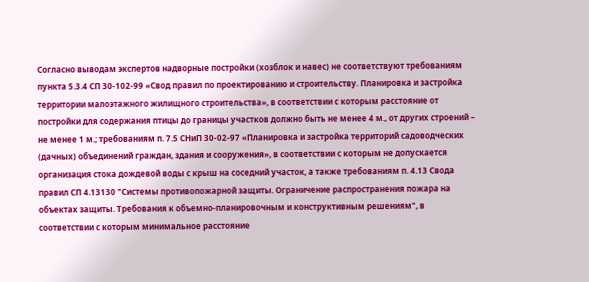Согласно выводам экспертов надворные постройки (хозблок и навес) не соответствуют требованиям пункта 5.3.4 СП 30-102-99 «Свод правил по проектированию и строительству. Планировка и застройка территории малоэтажного жилищного строительства», в соответствии с которым расстояние от постройки для содержания птицы до границы участков должно быть не менее 4 м., от других строений – не менее 1 м.; требованиям п. 7.5 СНиП 30-02-97 «Планировка и застройка территорий садоводческих (дачных) объединений граждан, здания и сооружения», в соответствии с которым не допускается организация стока дождевой воды с крыш на соседний участок, а также требованиям п. 4.13 Свода правил СП 4.13130 "Системы противопожарной защиты. Ограничение распространения пожара на объектах защиты. Требования к объемно-планировочным и конструктивным решениям", в соответствии с которым минимальное расстояние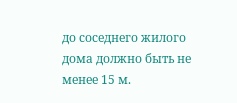до соседнего жилого дома должно быть не менее 15 м.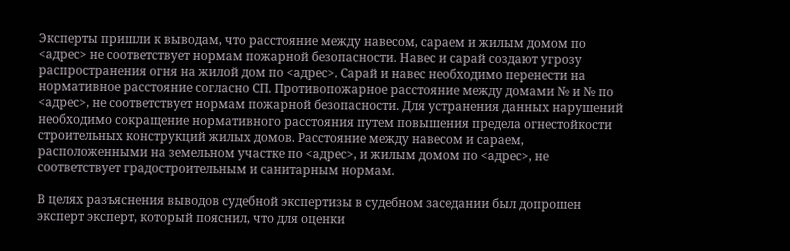Эксперты пришли к выводам, что расстояние между навесом, сараем и жилым домом по <адрес> не соответствует нормам пожарной безопасности. Навес и сарай создают угрозу распространения огня на жилой дом по <адрес>. Сарай и навес необходимо перенести на нормативное расстояние согласно СП. Противопожарное расстояние между домами № и № по <адрес>, не соответствует нормам пожарной безопасности. Для устранения данных нарушений необходимо сокращение нормативного расстояния путем повышения предела огнестойкости строительных конструкций жилых домов. Расстояние между навесом и сараем, расположенными на земельном участке по <адрес>, и жилым домом по <адрес>, не соответствует градостроительным и санитарным нормам.

В целях разъяснения выводов судебной экспертизы в судебном заседании был допрошен эксперт эксперт, который пояснил, что для оценки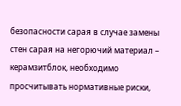безопасности сарая в случае замены стен сарая на негорючий материал – керамзитблок, необходимо просчитывать нормативные риски,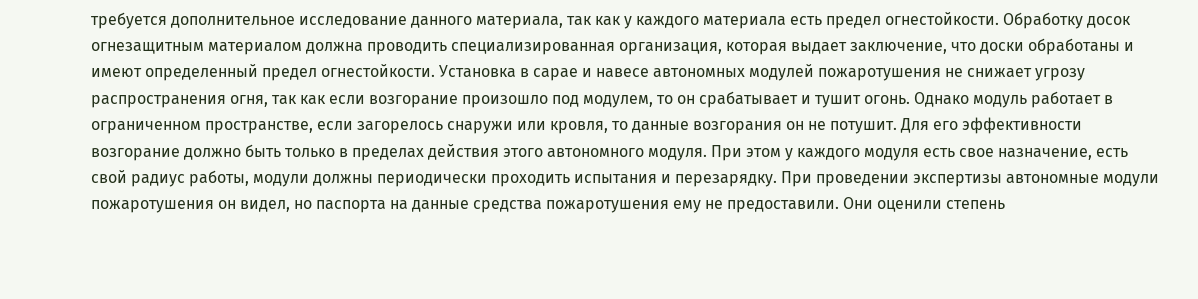требуется дополнительное исследование данного материала, так как у каждого материала есть предел огнестойкости. Обработку досок огнезащитным материалом должна проводить специализированная организация, которая выдает заключение, что доски обработаны и имеют определенный предел огнестойкости. Установка в сарае и навесе автономных модулей пожаротушения не снижает угрозу распространения огня, так как если возгорание произошло под модулем, то он срабатывает и тушит огонь. Однако модуль работает в ограниченном пространстве, если загорелось снаружи или кровля, то данные возгорания он не потушит. Для его эффективности возгорание должно быть только в пределах действия этого автономного модуля. При этом у каждого модуля есть свое назначение, есть свой радиус работы, модули должны периодически проходить испытания и перезарядку. При проведении экспертизы автономные модули пожаротушения он видел, но паспорта на данные средства пожаротушения ему не предоставили. Они оценили степень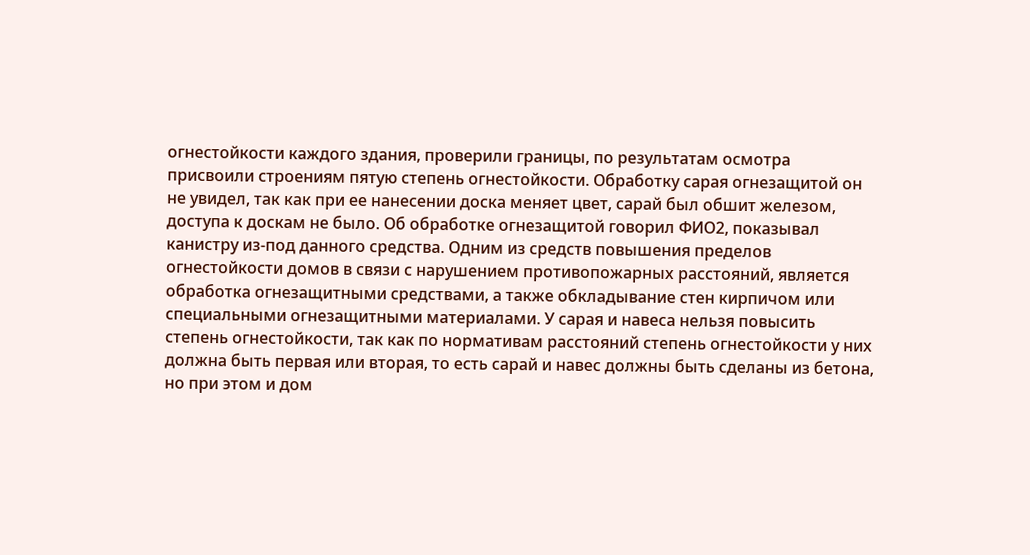огнестойкости каждого здания, проверили границы, по результатам осмотра присвоили строениям пятую степень огнестойкости. Обработку сарая огнезащитой он не увидел, так как при ее нанесении доска меняет цвет, сарай был обшит железом, доступа к доскам не было. Об обработке огнезащитой говорил ФИО2, показывал канистру из-под данного средства. Одним из средств повышения пределов огнестойкости домов в связи с нарушением противопожарных расстояний, является обработка огнезащитными средствами, а также обкладывание стен кирпичом или специальными огнезащитными материалами. У сарая и навеса нельзя повысить степень огнестойкости, так как по нормативам расстояний степень огнестойкости у них должна быть первая или вторая, то есть сарай и навес должны быть сделаны из бетона, но при этом и дом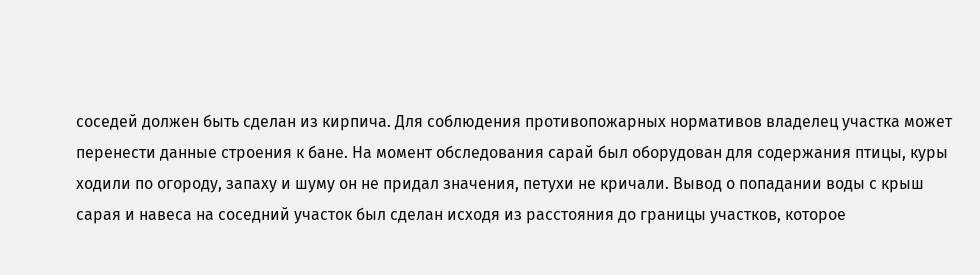соседей должен быть сделан из кирпича. Для соблюдения противопожарных нормативов владелец участка может перенести данные строения к бане. На момент обследования сарай был оборудован для содержания птицы, куры ходили по огороду, запаху и шуму он не придал значения, петухи не кричали. Вывод о попадании воды с крыш сарая и навеса на соседний участок был сделан исходя из расстояния до границы участков, которое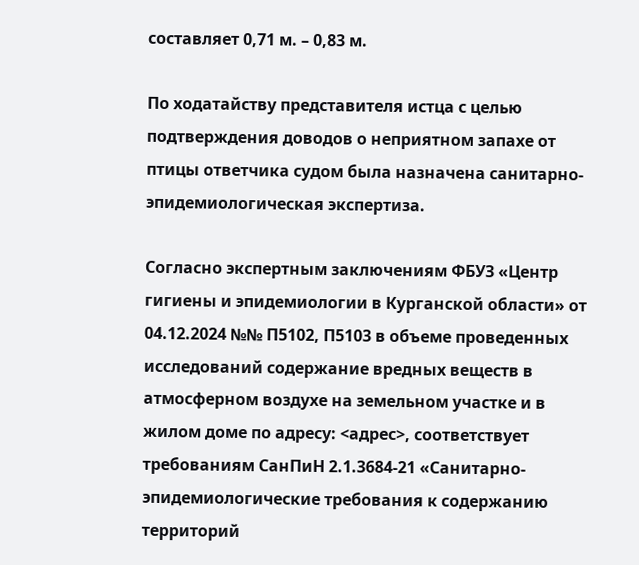составляет 0,71 м. – 0,83 м.

По ходатайству представителя истца с целью подтверждения доводов о неприятном запахе от птицы ответчика судом была назначена санитарно-эпидемиологическая экспертиза.

Согласно экспертным заключениям ФБУЗ «Центр гигиены и эпидемиологии в Курганской области» от 04.12.2024 №№ П5102, П5103 в объеме проведенных исследований содержание вредных веществ в атмосферном воздухе на земельном участке и в жилом доме по адресу: <адрес>, соответствует требованиям СанПиН 2.1.3684-21 «Санитарно-эпидемиологические требования к содержанию территорий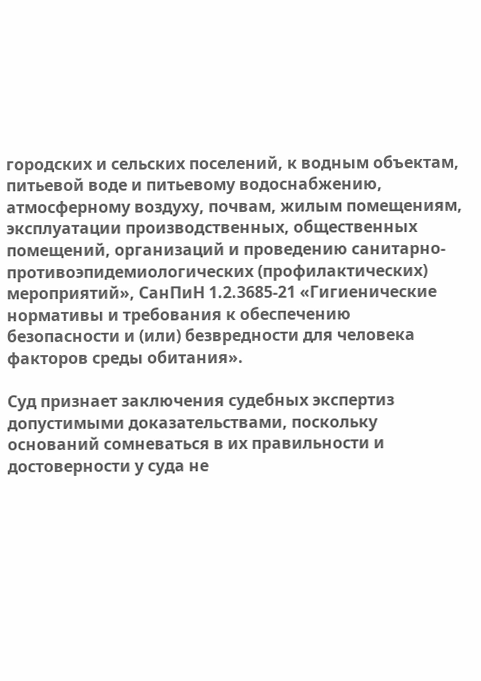городских и сельских поселений, к водным объектам, питьевой воде и питьевому водоснабжению, атмосферному воздуху, почвам, жилым помещениям, эксплуатации производственных, общественных помещений, организаций и проведению санитарно-противоэпидемиологических (профилактических) мероприятий», СанПиН 1.2.3685-21 «Гигиенические нормативы и требования к обеспечению безопасности и (или) безвредности для человека факторов среды обитания».

Суд признает заключения судебных экспертиз допустимыми доказательствами, поскольку оснований сомневаться в их правильности и достоверности у суда не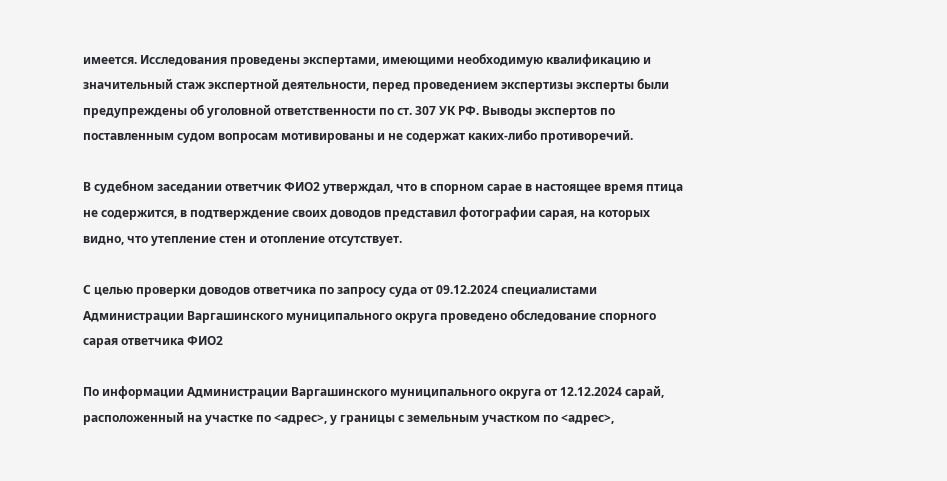имеется. Исследования проведены экспертами, имеющими необходимую квалификацию и значительный стаж экспертной деятельности, перед проведением экспертизы эксперты были предупреждены об уголовной ответственности по ст. 307 УК РФ. Выводы экспертов по поставленным судом вопросам мотивированы и не содержат каких-либо противоречий.

В судебном заседании ответчик ФИО2 утверждал, что в спорном сарае в настоящее время птица не содержится, в подтверждение своих доводов представил фотографии сарая, на которых видно, что утепление стен и отопление отсутствует.

С целью проверки доводов ответчика по запросу суда от 09.12.2024 специалистами Администрации Варгашинского муниципального округа проведено обследование спорного сарая ответчика ФИО2

По информации Администрации Варгашинского муниципального округа от 12.12.2024 сарай, расположенный на участке по <адрес>, у границы с земельным участком по <адрес>,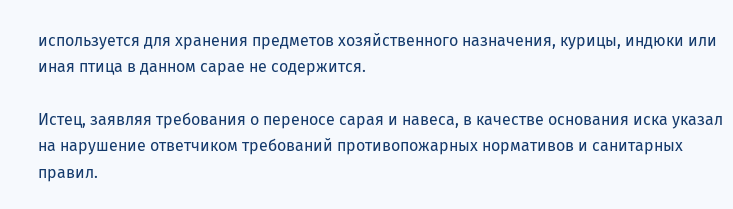используется для хранения предметов хозяйственного назначения, курицы, индюки или иная птица в данном сарае не содержится.

Истец, заявляя требования о переносе сарая и навеса, в качестве основания иска указал на нарушение ответчиком требований противопожарных нормативов и санитарных правил.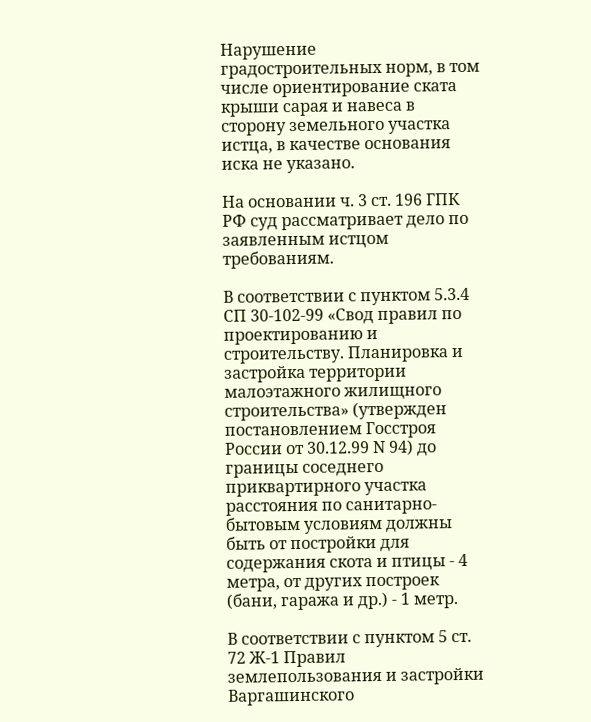Нарушение градостроительных норм, в том числе ориентирование ската крыши сарая и навеса в сторону земельного участка истца, в качестве основания иска не указано.

На основании ч. 3 ст. 196 ГПК РФ суд рассматривает дело по заявленным истцом требованиям.

В соответствии с пунктом 5.3.4 СП 30-102-99 «Свод правил по проектированию и строительству. Планировка и застройка территории малоэтажного жилищного строительства» (утвержден постановлением Госстроя России от 30.12.99 N 94) до границы соседнего приквартирного участка расстояния по санитарно-бытовым условиям должны быть от постройки для содержания скота и птицы - 4 метра, от других построек (бани, гаража и др.) - 1 метр.

В соответствии с пунктом 5 ст. 72 Ж-1 Правил землепользования и застройки Варгашинского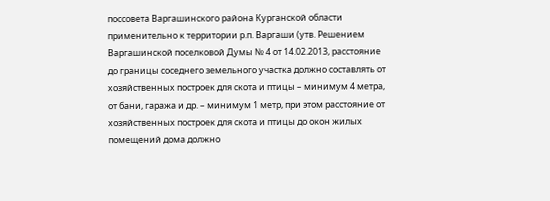поссовета Варгашинского района Курганской области применительно к территории р.п. Варгаши (утв. Решением Варгашинской поселковой Думы № 4 от 14.02.2013, расстояние до границы соседнего земельного участка должно составлять от хозяйственных построек для скота и птицы – минимум 4 метра, от бани, гаража и др. – минимум 1 метр, при этом расстояние от хозяйственных построек для скота и птицы до окон жилых помещений дома должно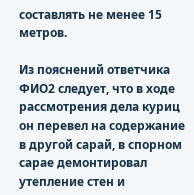составлять не менее 15 метров.

Из пояснений ответчика ФИО2 следует, что в ходе рассмотрения дела куриц он перевел на содержание в другой сарай, в спорном сарае демонтировал утепление стен и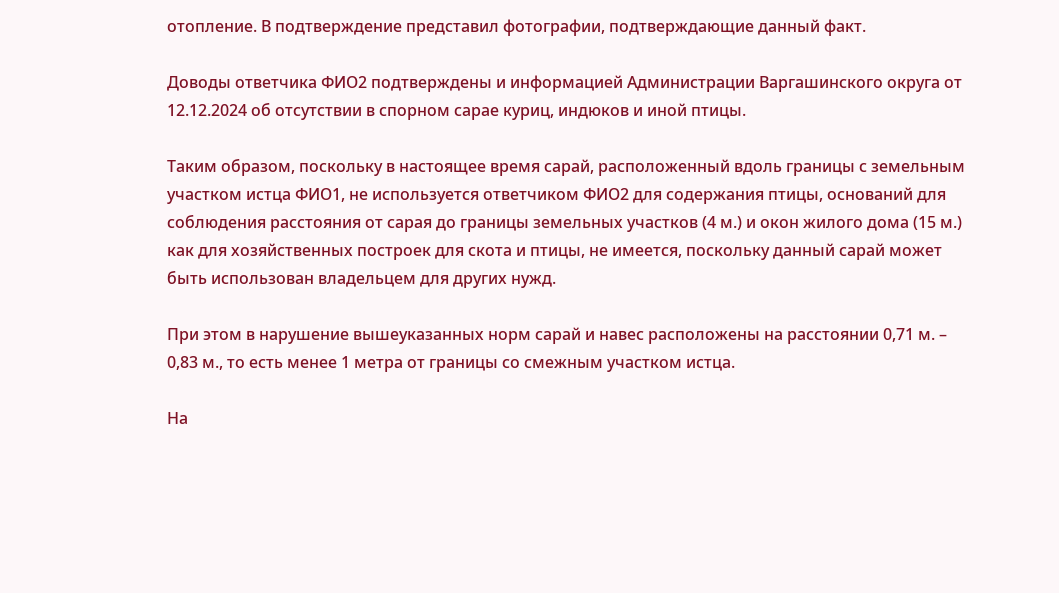отопление. В подтверждение представил фотографии, подтверждающие данный факт.

Доводы ответчика ФИО2 подтверждены и информацией Администрации Варгашинского округа от 12.12.2024 об отсутствии в спорном сарае куриц, индюков и иной птицы.

Таким образом, поскольку в настоящее время сарай, расположенный вдоль границы с земельным участком истца ФИО1, не используется ответчиком ФИО2 для содержания птицы, оснований для соблюдения расстояния от сарая до границы земельных участков (4 м.) и окон жилого дома (15 м.) как для хозяйственных построек для скота и птицы, не имеется, поскольку данный сарай может быть использован владельцем для других нужд.

При этом в нарушение вышеуказанных норм сарай и навес расположены на расстоянии 0,71 м. – 0,83 м., то есть менее 1 метра от границы со смежным участком истца.

На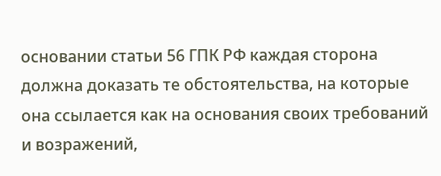основании статьи 56 ГПК РФ каждая сторона должна доказать те обстоятельства, на которые она ссылается как на основания своих требований и возражений,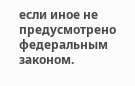если иное не предусмотрено федеральным законом.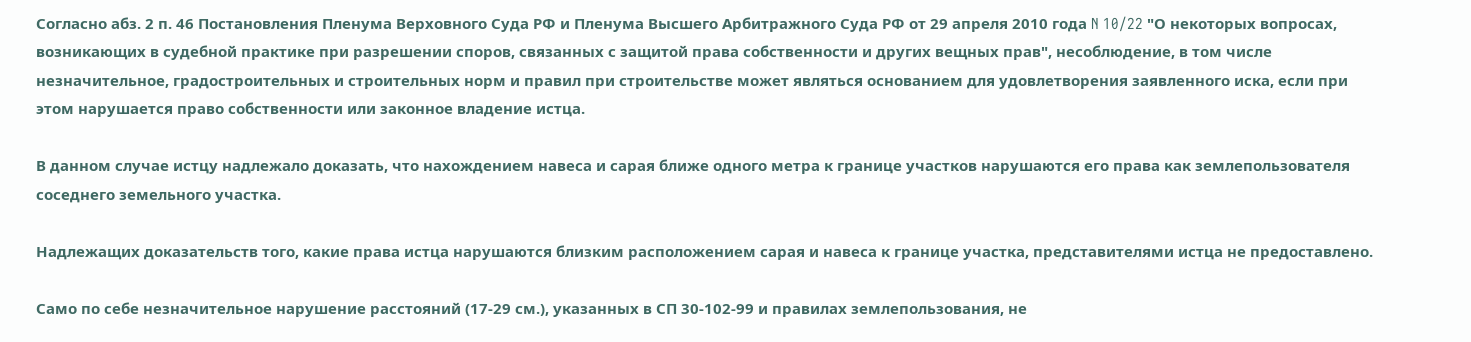Согласно абз. 2 п. 46 Постановления Пленума Верховного Суда РФ и Пленума Высшего Арбитражного Суда РФ от 29 апреля 2010 года N 10/22 "О некоторых вопросах, возникающих в судебной практике при разрешении споров, связанных с защитой права собственности и других вещных прав", несоблюдение, в том числе незначительное, градостроительных и строительных норм и правил при строительстве может являться основанием для удовлетворения заявленного иска, если при этом нарушается право собственности или законное владение истца.

В данном случае истцу надлежало доказать, что нахождением навеса и сарая ближе одного метра к границе участков нарушаются его права как землепользователя соседнего земельного участка.

Надлежащих доказательств того, какие права истца нарушаются близким расположением сарая и навеса к границе участка, представителями истца не предоставлено.

Само по себе незначительное нарушение расстояний (17-29 см.), указанных в СП 30-102-99 и правилах землепользования, не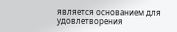является основанием для удовлетворения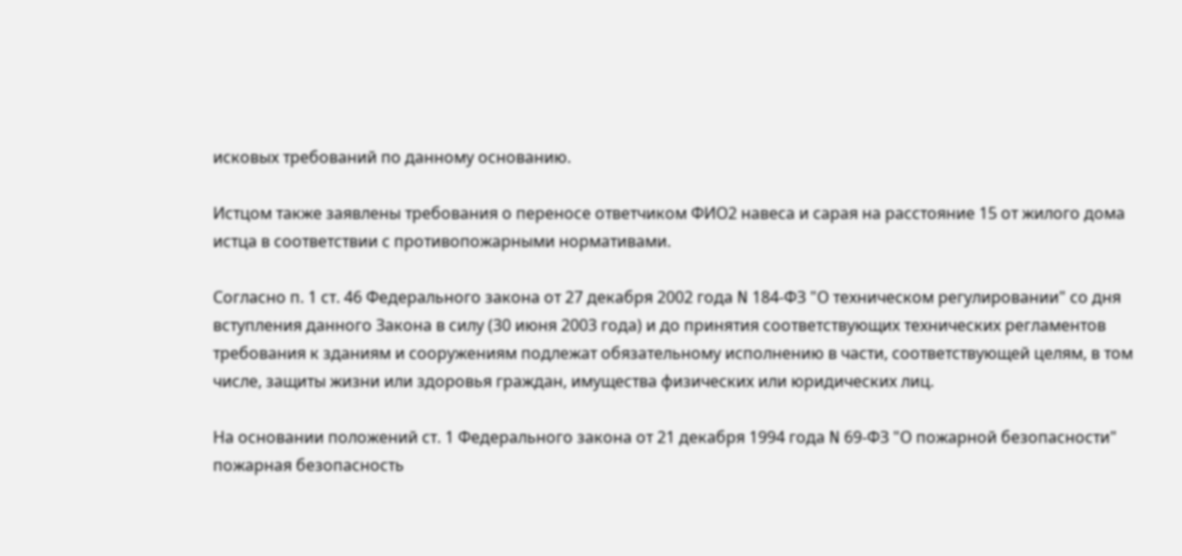исковых требований по данному основанию.

Истцом также заявлены требования о переносе ответчиком ФИО2 навеса и сарая на расстояние 15 от жилого дома истца в соответствии с противопожарными нормативами.

Согласно п. 1 ст. 46 Федерального закона от 27 декабря 2002 года N 184-ФЗ "О техническом регулировании" со дня вступления данного Закона в силу (30 июня 2003 года) и до принятия соответствующих технических регламентов требования к зданиям и сооружениям подлежат обязательному исполнению в части, соответствующей целям, в том числе, защиты жизни или здоровья граждан, имущества физических или юридических лиц.

На основании положений ст. 1 Федерального закона от 21 декабря 1994 года N 69-ФЗ "О пожарной безопасности" пожарная безопасность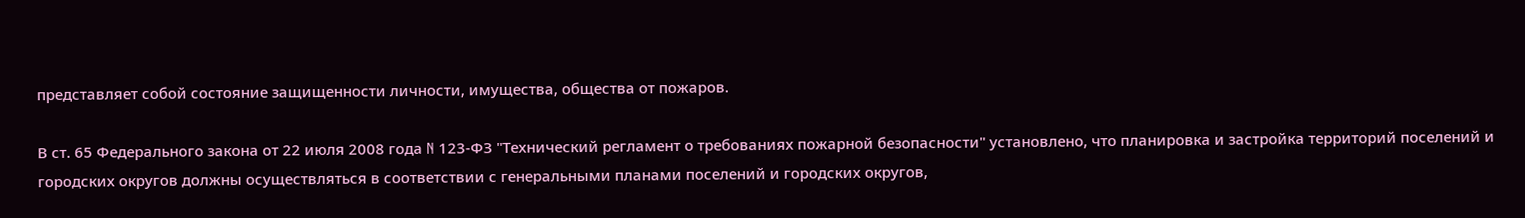представляет собой состояние защищенности личности, имущества, общества от пожаров.

В ст. 65 Федерального закона от 22 июля 2008 года N 123-ФЗ "Технический регламент о требованиях пожарной безопасности" установлено, что планировка и застройка территорий поселений и городских округов должны осуществляться в соответствии с генеральными планами поселений и городских округов,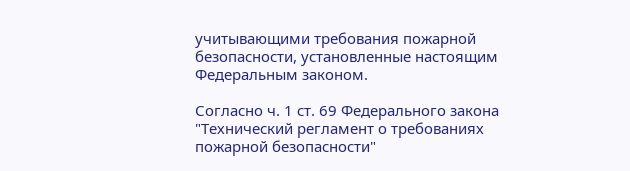учитывающими требования пожарной безопасности, установленные настоящим Федеральным законом.

Согласно ч. 1 ст. 69 Федерального закона "Технический регламент о требованиях пожарной безопасности"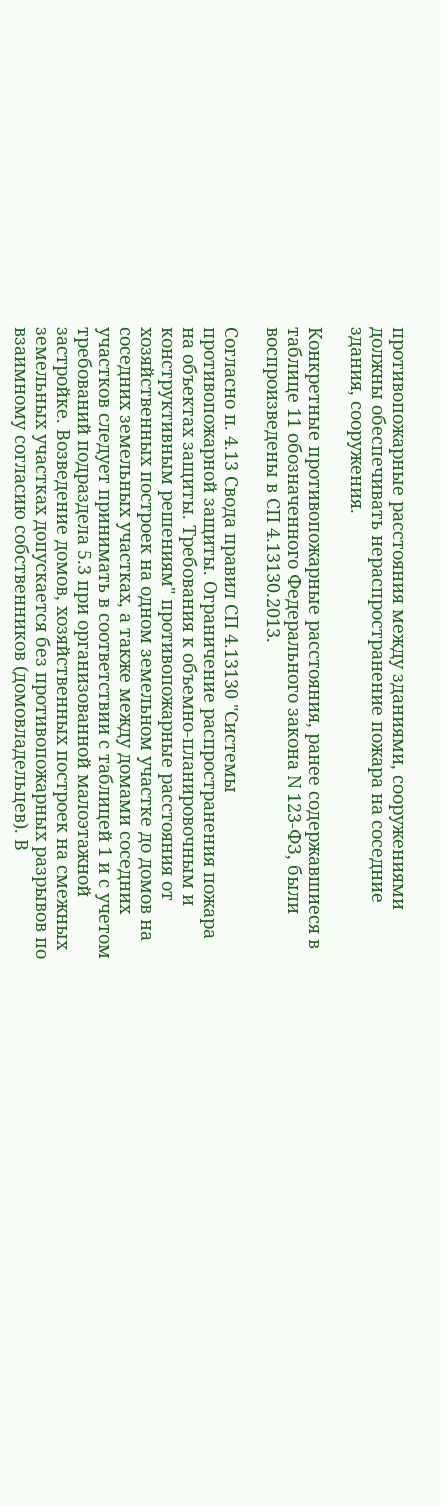противопожарные расстояния между зданиями, сооружениями должны обеспечивать нераспространение пожара на соседние здания, сооружения.

Конкретные противопожарные расстояния, ранее содержавшиеся в таблице 11 обозначенного Федерального закона N 123-ФЗ, были воспроизведены в СП 4.13130.2013.

Согласно п. 4.13 Свода правил СП 4.13130 "Системы противопожарной защиты. Ограничение распространения пожара на объектах защиты. Требования к объемно-планировочным и конструктивным решениям" противопожарные расстояния от хозяйственных построек на одном земельном участке до домов на соседних земельных участках, а также между домами соседних участков следует принимать в соответствии с таблицей 1 и с учетом требований подраздела 5.3 при организованной малоэтажной застройке. Возведение домов, хозяйственных построек на смежных земельных участках допускается без противопожарных разрывов по взаимному согласию собственников (домовладельцев). В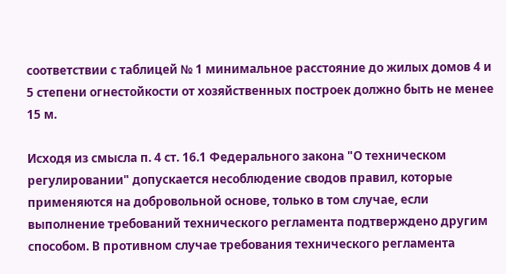соответствии с таблицей № 1 минимальное расстояние до жилых домов 4 и 5 степени огнестойкости от хозяйственных построек должно быть не менее 15 м.

Исходя из смысла п. 4 ст. 16.1 Федерального закона "О техническом регулировании" допускается несоблюдение сводов правил, которые применяются на добровольной основе, только в том случае, если выполнение требований технического регламента подтверждено другим способом. В противном случае требования технического регламента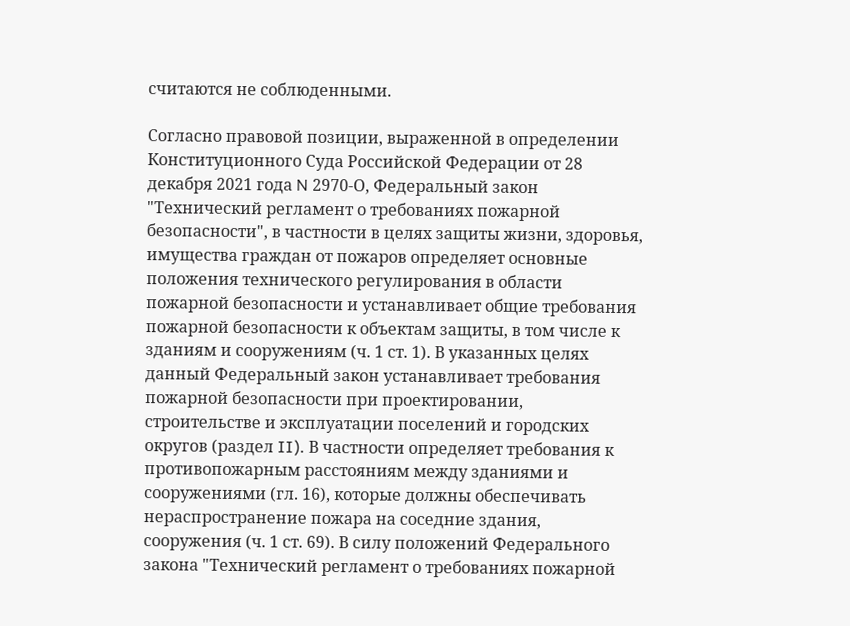считаются не соблюденными.

Согласно правовой позиции, выраженной в определении Конституционного Суда Российской Федерации от 28 декабря 2021 года N 2970-О, Федеральный закон "Технический регламент о требованиях пожарной безопасности", в частности в целях защиты жизни, здоровья, имущества граждан от пожаров определяет основные положения технического регулирования в области пожарной безопасности и устанавливает общие требования пожарной безопасности к объектам защиты, в том числе к зданиям и сооружениям (ч. 1 ст. 1). В указанных целях данный Федеральный закон устанавливает требования пожарной безопасности при проектировании, строительстве и эксплуатации поселений и городских округов (раздел II). В частности определяет требования к противопожарным расстояниям между зданиями и сооружениями (гл. 16), которые должны обеспечивать нераспространение пожара на соседние здания, сооружения (ч. 1 ст. 69). В силу положений Федерального закона "Технический регламент о требованиях пожарной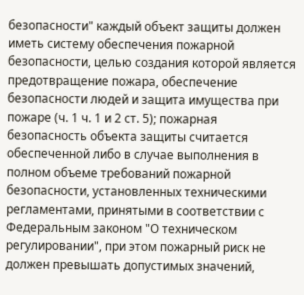безопасности" каждый объект защиты должен иметь систему обеспечения пожарной безопасности, целью создания которой является предотвращение пожара, обеспечение безопасности людей и защита имущества при пожаре (ч. 1 ч. 1 и 2 ст. 5); пожарная безопасность объекта защиты считается обеспеченной либо в случае выполнения в полном объеме требований пожарной безопасности, установленных техническими регламентами, принятыми в соответствии с Федеральным законом "О техническом регулировании", при этом пожарный риск не должен превышать допустимых значений,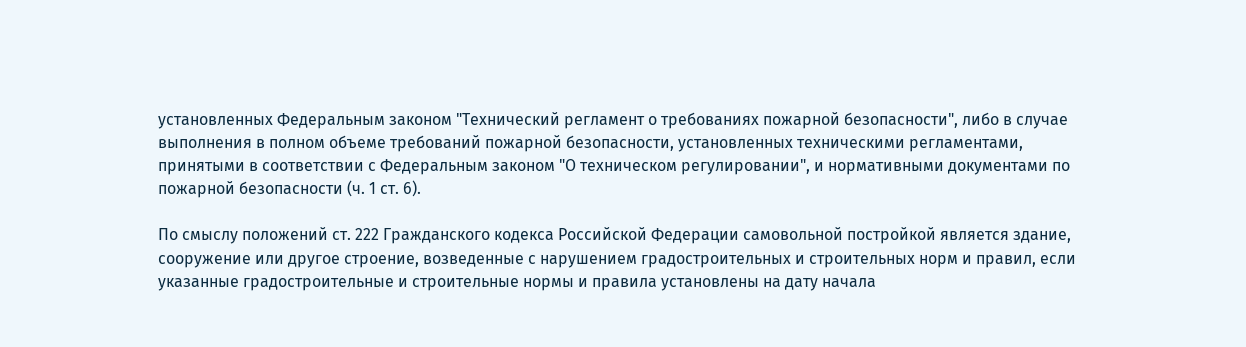установленных Федеральным законом "Технический регламент о требованиях пожарной безопасности", либо в случае выполнения в полном объеме требований пожарной безопасности, установленных техническими регламентами, принятыми в соответствии с Федеральным законом "О техническом регулировании", и нормативными документами по пожарной безопасности (ч. 1 ст. 6).

По смыслу положений ст. 222 Гражданского кодекса Российской Федерации самовольной постройкой является здание, сооружение или другое строение, возведенные с нарушением градостроительных и строительных норм и правил, если указанные градостроительные и строительные нормы и правила установлены на дату начала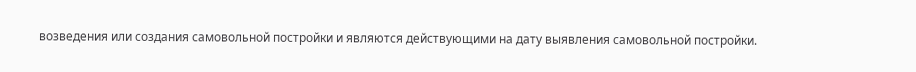возведения или создания самовольной постройки и являются действующими на дату выявления самовольной постройки.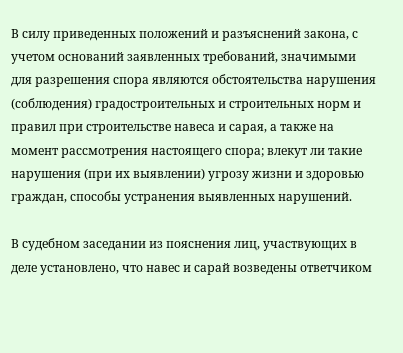В силу приведенных положений и разъяснений закона, с учетом оснований заявленных требований, значимыми для разрешения спора являются обстоятельства нарушения (соблюдения) градостроительных и строительных норм и правил при строительстве навеса и сарая, а также на момент рассмотрения настоящего спора; влекут ли такие нарушения (при их выявлении) угрозу жизни и здоровью граждан, способы устранения выявленных нарушений.

В судебном заседании из пояснения лиц, участвующих в деле установлено, что навес и сарай возведены ответчиком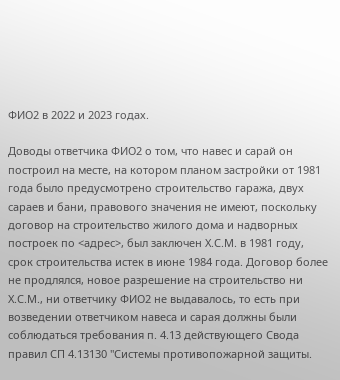ФИО2 в 2022 и 2023 годах.

Доводы ответчика ФИО2 о том, что навес и сарай он построил на месте, на котором планом застройки от 1981 года было предусмотрено строительство гаража, двух сараев и бани, правового значения не имеют, поскольку договор на строительство жилого дома и надворных построек по <адрес>, был заключен Х.С.М. в 1981 году, срок строительства истек в июне 1984 года. Договор более не продлялся, новое разрешение на строительство ни Х.С.М., ни ответчику ФИО2 не выдавалось, то есть при возведении ответчиком навеса и сарая должны были соблюдаться требования п. 4.13 действующего Свода правил СП 4.13130 "Системы противопожарной защиты.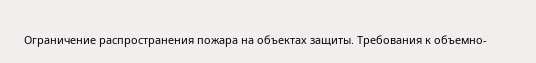Ограничение распространения пожара на объектах защиты. Требования к объемно-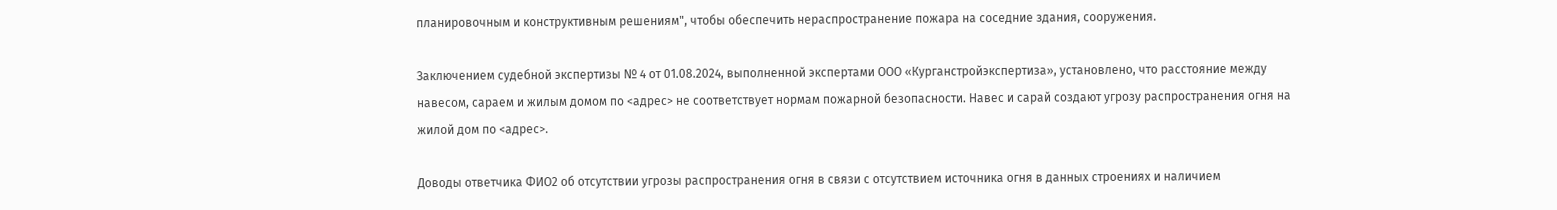планировочным и конструктивным решениям", чтобы обеспечить нераспространение пожара на соседние здания, сооружения.

Заключением судебной экспертизы № 4 от 01.08.2024, выполненной экспертами ООО «Курганстройэкспертиза», установлено, что расстояние между навесом, сараем и жилым домом по <адрес> не соответствует нормам пожарной безопасности. Навес и сарай создают угрозу распространения огня на жилой дом по <адрес>.

Доводы ответчика ФИО2 об отсутствии угрозы распространения огня в связи с отсутствием источника огня в данных строениях и наличием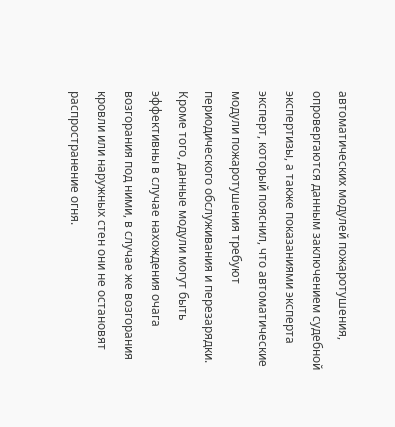автоматических модулей пожаротушения, опровергаются данным заключением судебной экспертизы, а также показаниями эксперта эксперт, который пояснил, что автоматические модули пожаротушения требуют периодического обслуживания и перезарядки. Кроме того, данные модули могут быть эффективны в случае нахождения очага возгорания под ними, в случае же возгорания кровли или наружных стен они не остановят распространение огня.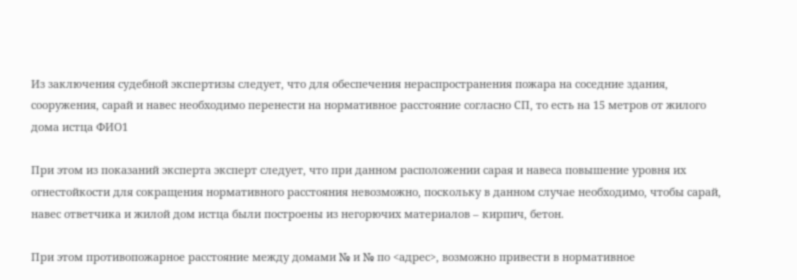Из заключения судебной экспертизы следует, что для обеспечения нераспространения пожара на соседние здания, сооружения, сарай и навес необходимо перенести на нормативное расстояние согласно СП, то есть на 15 метров от жилого дома истца ФИО1

При этом из показаний эксперта эксперт следует, что при данном расположении сарая и навеса повышение уровня их огнестойкости для сокращения нормативного расстояния невозможно, поскольку в данном случае необходимо, чтобы сарай, навес ответчика и жилой дом истца были построены из негорючих материалов – кирпич, бетон.

При этом противопожарное расстояние между домами № и № по <адрес>, возможно привести в нормативное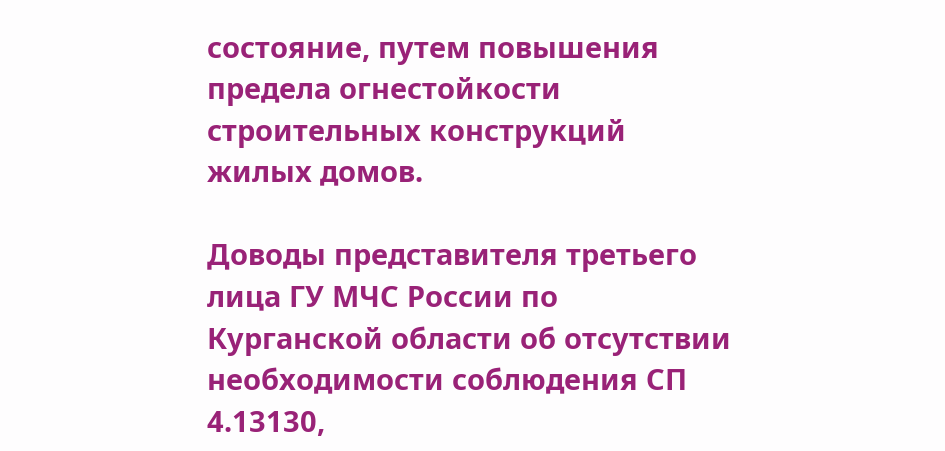состояние, путем повышения предела огнестойкости строительных конструкций жилых домов.

Доводы представителя третьего лица ГУ МЧС России по Курганской области об отсутствии необходимости соблюдения СП 4.13130,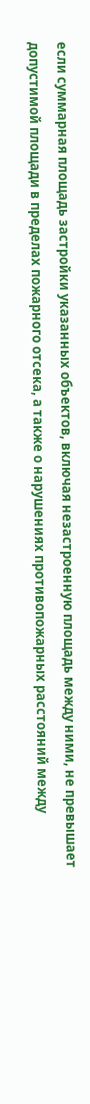если суммарная площадь застройки указанных объектов, включая незастроенную площадь между ними, не превышает допустимой площади в пределах пожарного отсека, а также о нарушениях противопожарных расстояний между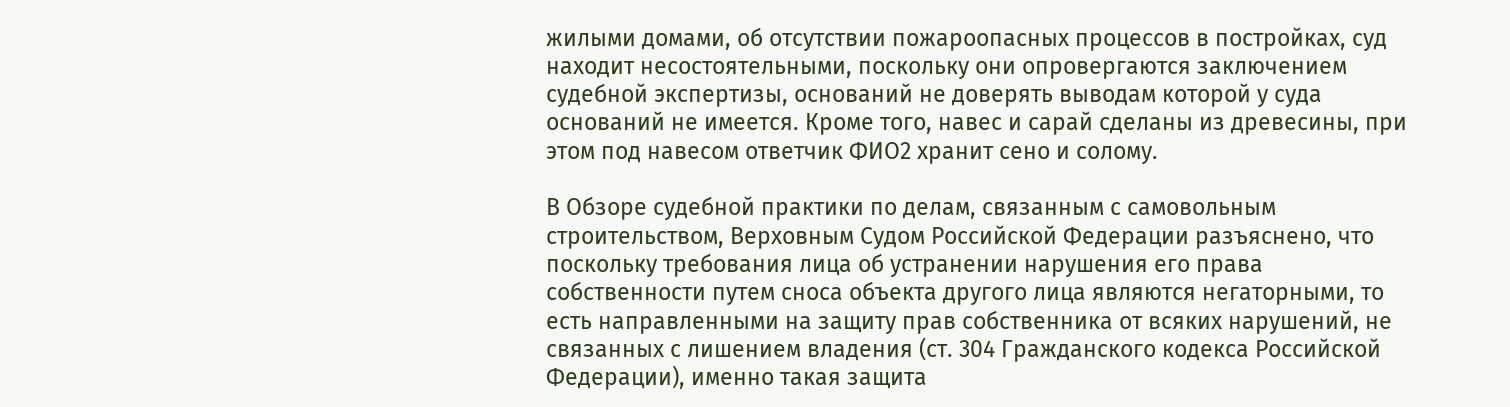жилыми домами, об отсутствии пожароопасных процессов в постройках, суд находит несостоятельными, поскольку они опровергаются заключением судебной экспертизы, оснований не доверять выводам которой у суда оснований не имеется. Кроме того, навес и сарай сделаны из древесины, при этом под навесом ответчик ФИО2 хранит сено и солому.

В Обзоре судебной практики по делам, связанным с самовольным строительством, Верховным Судом Российской Федерации разъяснено, что поскольку требования лица об устранении нарушения его права собственности путем сноса объекта другого лица являются негаторными, то есть направленными на защиту прав собственника от всяких нарушений, не связанных с лишением владения (ст. 304 Гражданского кодекса Российской Федерации), именно такая защита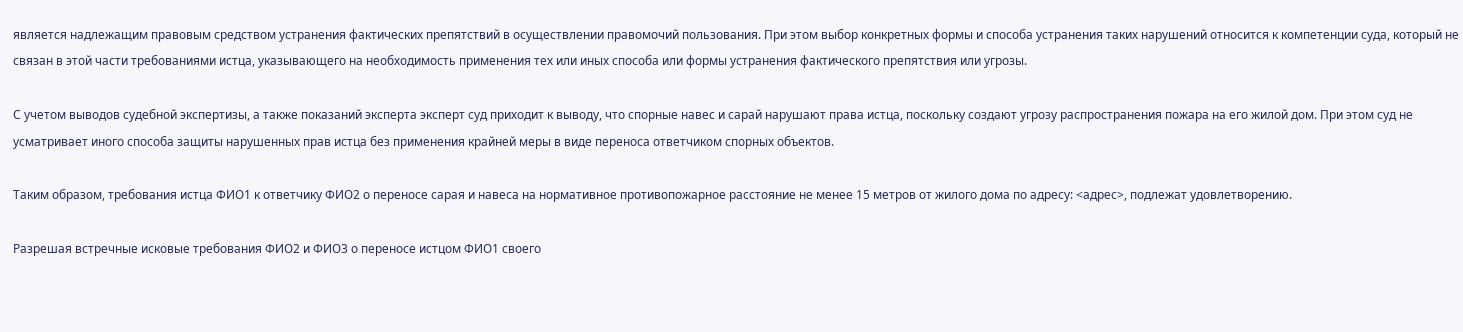является надлежащим правовым средством устранения фактических препятствий в осуществлении правомочий пользования. При этом выбор конкретных формы и способа устранения таких нарушений относится к компетенции суда, который не связан в этой части требованиями истца, указывающего на необходимость применения тех или иных способа или формы устранения фактического препятствия или угрозы.

С учетом выводов судебной экспертизы, а также показаний эксперта эксперт суд приходит к выводу, что спорные навес и сарай нарушают права истца, поскольку создают угрозу распространения пожара на его жилой дом. При этом суд не усматривает иного способа защиты нарушенных прав истца без применения крайней меры в виде переноса ответчиком спорных объектов.

Таким образом, требования истца ФИО1 к ответчику ФИО2 о переносе сарая и навеса на нормативное противопожарное расстояние не менее 15 метров от жилого дома по адресу: <адрес>, подлежат удовлетворению.

Разрешая встречные исковые требования ФИО2 и ФИО3 о переносе истцом ФИО1 своего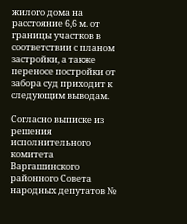жилого дома на расстояние 6,6 м. от границы участков в соответствии с планом застройки, а также переносе постройки от забора суд приходит к следующим выводам.

Согласно выписке из решения исполнительного комитета Варгашинского районного Совета народных депутатов №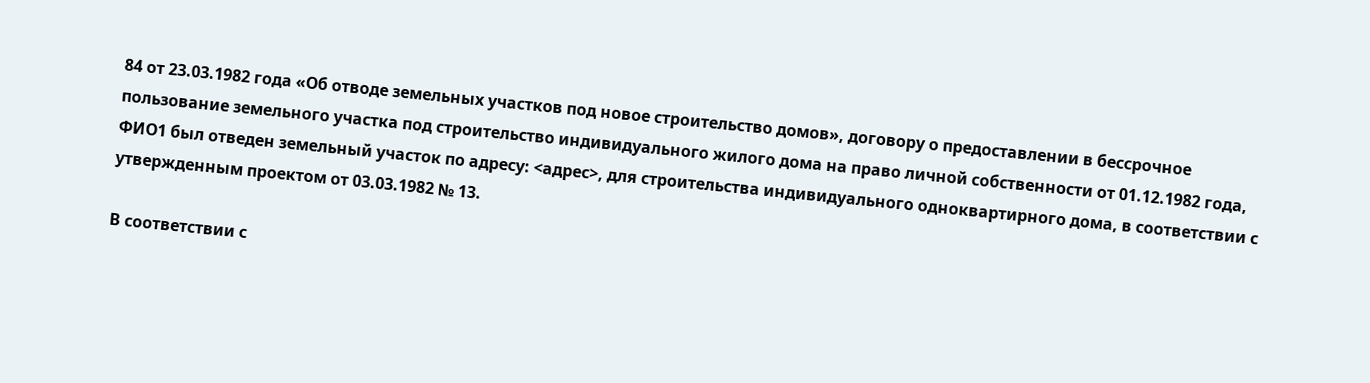84 от 23.03.1982 года «Об отводе земельных участков под новое строительство домов», договору о предоставлении в бессрочное пользование земельного участка под строительство индивидуального жилого дома на право личной собственности от 01.12.1982 года, ФИО1 был отведен земельный участок по адресу: <адрес>, для строительства индивидуального одноквартирного дома, в соответствии с утвержденным проектом от 03.03.1982 № 13.

В соответствии с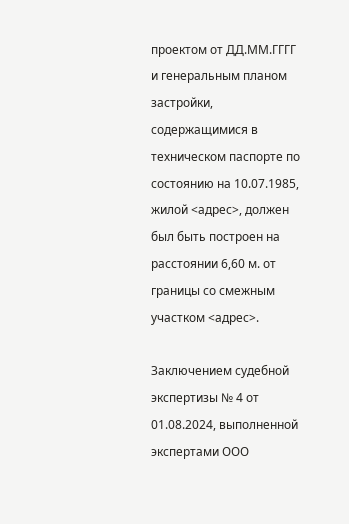проектом от ДД.ММ.ГГГГ и генеральным планом застройки, содержащимися в техническом паспорте по состоянию на 10.07.1985, жилой <адрес>, должен был быть построен на расстоянии 6,60 м. от границы со смежным участком <адрес>.

Заключением судебной экспертизы № 4 от 01.08.2024, выполненной экспертами ООО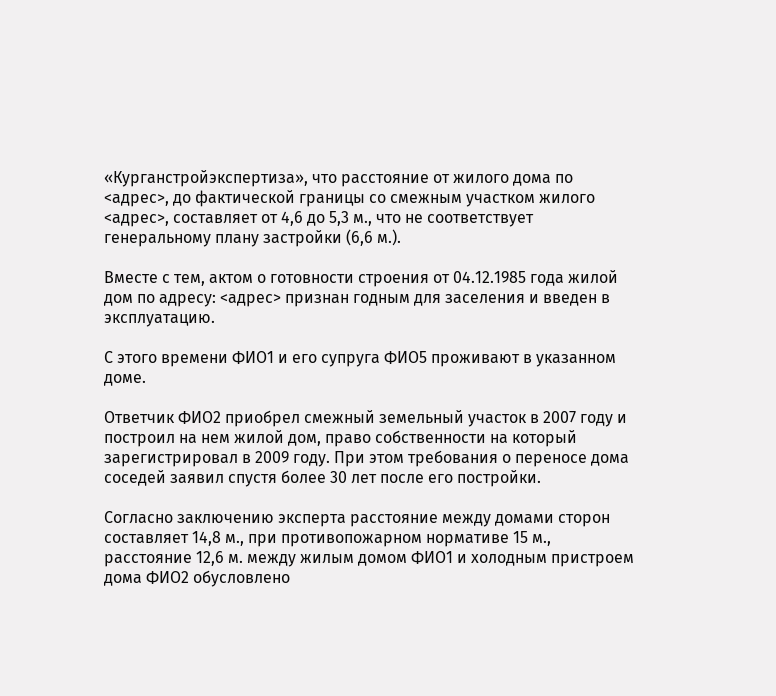«Курганстройэкспертиза», что расстояние от жилого дома по <адрес>, до фактической границы со смежным участком жилого <адрес>, составляет от 4,6 до 5,3 м., что не соответствует генеральному плану застройки (6,6 м.).

Вместе с тем, актом о готовности строения от 04.12.1985 года жилой дом по адресу: <адрес> признан годным для заселения и введен в эксплуатацию.

С этого времени ФИО1 и его супруга ФИО5 проживают в указанном доме.

Ответчик ФИО2 приобрел смежный земельный участок в 2007 году и построил на нем жилой дом, право собственности на который зарегистрировал в 2009 году. При этом требования о переносе дома соседей заявил спустя более 30 лет после его постройки.

Согласно заключению эксперта расстояние между домами сторон составляет 14,8 м., при противопожарном нормативе 15 м., расстояние 12,6 м. между жилым домом ФИО1 и холодным пристроем дома ФИО2 обусловлено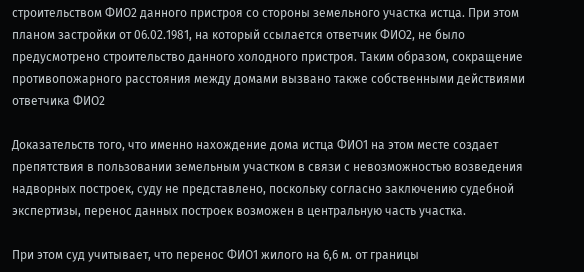строительством ФИО2 данного пристроя со стороны земельного участка истца. При этом планом застройки от 06.02.1981, на который ссылается ответчик ФИО2, не было предусмотрено строительство данного холодного пристроя. Таким образом, сокращение противопожарного расстояния между домами вызвано также собственными действиями ответчика ФИО2

Доказательств того, что именно нахождение дома истца ФИО1 на этом месте создает препятствия в пользовании земельным участком в связи с невозможностью возведения надворных построек, суду не представлено, поскольку согласно заключению судебной экспертизы, перенос данных построек возможен в центральную часть участка.

При этом суд учитывает, что перенос ФИО1 жилого на 6,6 м. от границы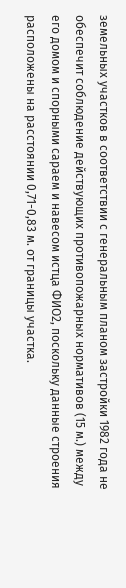земельных участков в соответствии с генеральным планом застройки 1982 года не обеспечит соблюдение действующих противопожарных нормативов (15 м.) между его домом и спорными сараем и навесом истца ФИО2, поскольку данные строения расположены на расстоянии 0,71-0,83 м. от границы участка.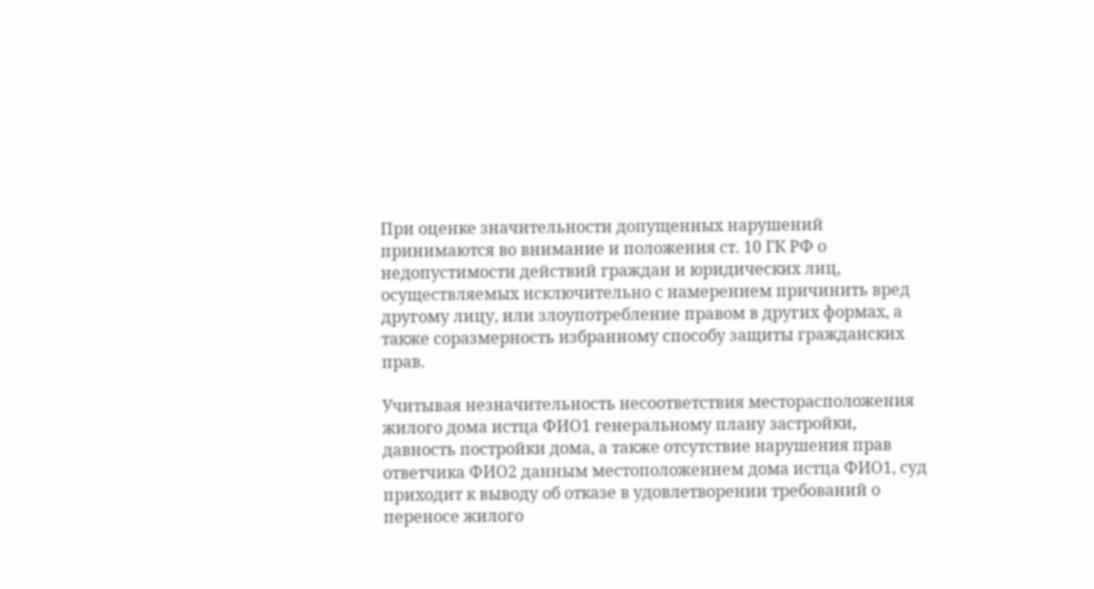При оценке значительности допущенных нарушений принимаются во внимание и положения ст. 10 ГК РФ о недопустимости действий граждан и юридических лиц, осуществляемых исключительно с намерением причинить вред другому лицу, или злоупотребление правом в других формах, а также соразмерность избранному способу защиты гражданских прав.

Учитывая незначительность несоответствия месторасположения жилого дома истца ФИО1 генеральному плану застройки, давность постройки дома, а также отсутствие нарушения прав ответчика ФИО2 данным местоположением дома истца ФИО1, суд приходит к выводу об отказе в удовлетворении требований о переносе жилого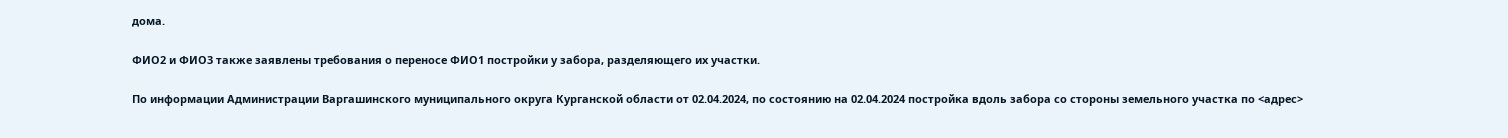дома.

ФИО2 и ФИО3 также заявлены требования о переносе ФИО1 постройки у забора, разделяющего их участки.

По информации Администрации Варгашинского муниципального округа Курганской области от 02.04.2024, по состоянию на 02.04.2024 постройка вдоль забора со стороны земельного участка по <адрес>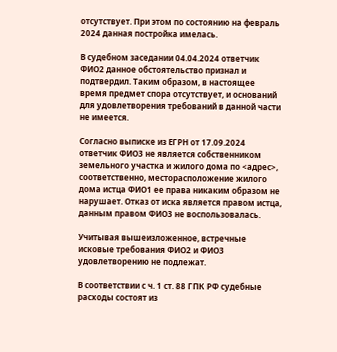отсутствует. При этом по состоянию на февраль 2024 данная постройка имелась.

В судебном заседании 04.04.2024 ответчик ФИО2 данное обстоятельство признал и подтвердил. Таким образом, в настоящее время предмет спора отсутствует, и оснований для удовлетворения требований в данной части не имеется.

Согласно выписке из ЕГРН от 17.09.2024 ответчик ФИО3 не является собственником земельного участка и жилого дома по <адрес>, соответственно, месторасположение жилого дома истца ФИО1 ее права никаким образом не нарушает. Отказ от иска является правом истца, данным правом ФИО3 не воспользовалась.

Учитывая вышеизложенное, встречные исковые требования ФИО2 и ФИО3 удовлетворению не подлежат.

В соответствии с ч. 1 ст. 88 ГПК РФ судебные расходы состоят из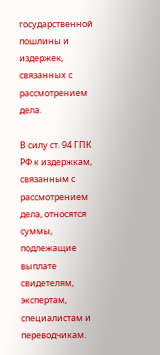государственной пошлины и издержек, связанных с рассмотрением дела.

В силу ст. 94 ГПК РФ к издержкам, связанным с рассмотрением дела, относятся суммы, подлежащие выплате свидетелям, экспертам, специалистам и переводчикам.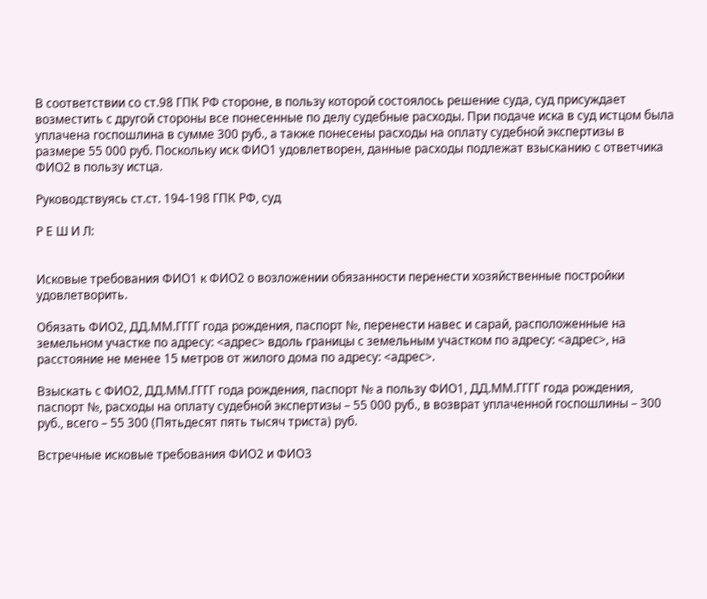В соответствии со ст.98 ГПК РФ стороне, в пользу которой состоялось решение суда, суд присуждает возместить с другой стороны все понесенные по делу судебные расходы. При подаче иска в суд истцом была уплачена госпошлина в сумме 300 руб., а также понесены расходы на оплату судебной экспертизы в размере 55 000 руб. Поскольку иск ФИО1 удовлетворен, данные расходы подлежат взысканию с ответчика ФИО2 в пользу истца.

Руководствуясь ст.ст. 194-198 ГПК РФ, суд

Р Е Ш И Л:


Исковые требования ФИО1 к ФИО2 о возложении обязанности перенести хозяйственные постройки удовлетворить.

Обязать ФИО2, ДД.ММ.ГГГГ года рождения, паспорт №, перенести навес и сарай, расположенные на земельном участке по адресу: <адрес> вдоль границы с земельным участком по адресу: <адрес>, на расстояние не менее 15 метров от жилого дома по адресу: <адрес>.

Взыскать с ФИО2, ДД.ММ.ГГГГ года рождения, паспорт № а пользу ФИО1, ДД.ММ.ГГГГ года рождения, паспорт №, расходы на оплату судебной экспертизы – 55 000 руб., в возврат уплаченной госпошлины – 300 руб., всего – 55 300 (Пятьдесят пять тысяч триста) руб.

Встречные исковые требования ФИО2 и ФИО3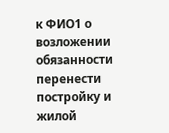к ФИО1 о возложении обязанности перенести постройку и жилой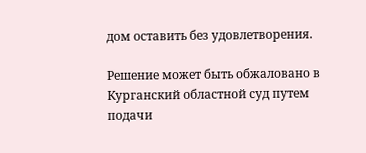дом оставить без удовлетворения.

Решение может быть обжаловано в Курганский областной суд путем подачи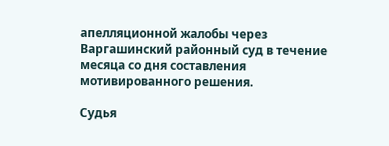апелляционной жалобы через Варгашинский районный суд в течение месяца со дня составления мотивированного решения.

Судья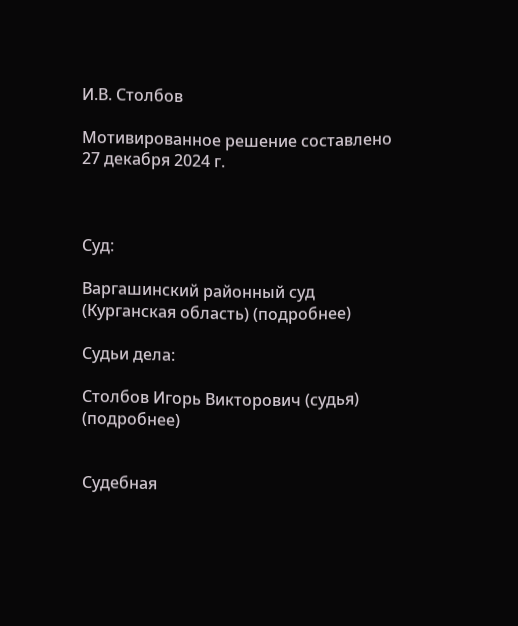И.В. Столбов

Мотивированное решение составлено 27 декабря 2024 г.



Суд:

Варгашинский районный суд (Курганская область) (подробнее)

Судьи дела:

Столбов Игорь Викторович (судья) (подробнее)


Судебная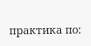практика по: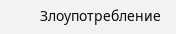Злоупотребление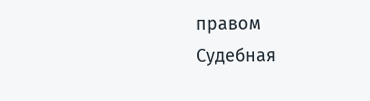правом
Судебная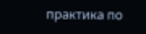практика по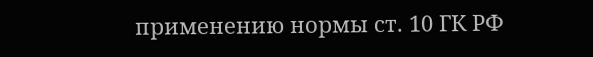применению нормы ст. 10 ГК РФ